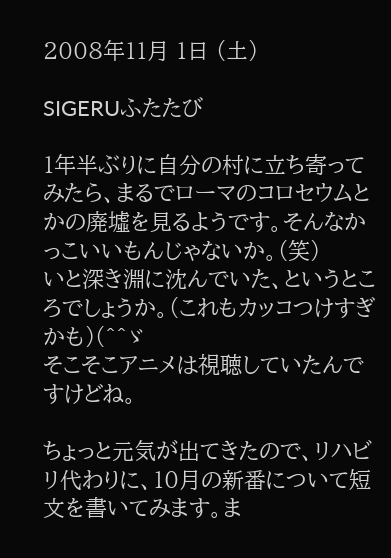2008年11月 1日 (土)

SIGERUふたたび

1年半ぶりに自分の村に立ち寄ってみたら、まるでローマのコロセウムとかの廃墟を見るようです。そんなかっこいいもんじゃないか。(笑)
いと深き淵に沈んでいた、というところでしょうか。(これもカッコつけすぎかも)(^^ゞ
そこそこアニメは視聴していたんですけどね。

ちょっと元気が出てきたので、リハビリ代わりに、10月の新番について短文を書いてみます。ま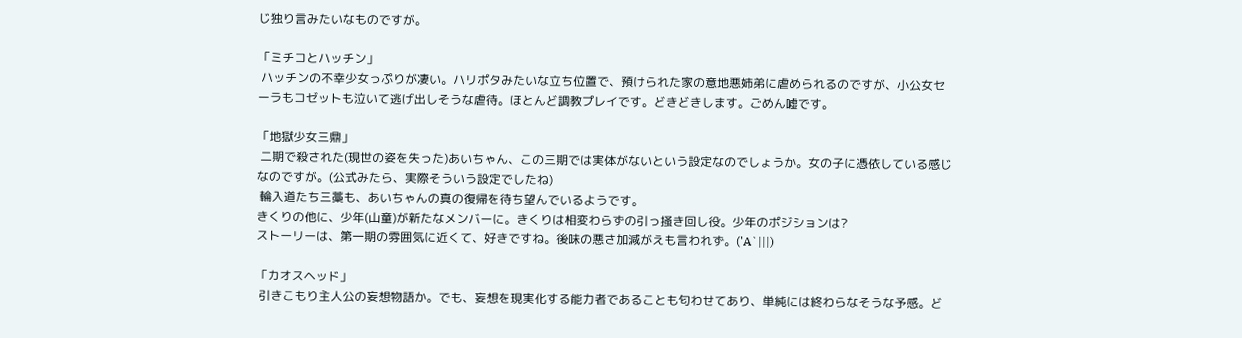じ独り言みたいなものですが。

「ミチコとハッチン」
 ハッチンの不幸少女っぷりが凄い。ハリポタみたいな立ち位置で、預けられた家の意地悪姉弟に虐められるのですが、小公女セーラもコゼットも泣いて逃げ出しそうな虐待。ほとんど調教プレイです。どきどきします。ごめん嘘です。

「地獄少女三鼎」
 二期で殺された(現世の姿を失った)あいちゃん、この三期では実体がないという設定なのでしょうか。女の子に憑依している感じなのですが。(公式みたら、実際そういう設定でしたね)
 輪入道たち三藁も、あいちゃんの真の復帰を待ち望んでいるようです。
きくりの他に、少年(山童)が新たなメンバーに。きくりは相変わらずの引っ掻き回し役。少年のポジションは?
ストーリーは、第一期の雰囲気に近くて、好きですね。後味の悪さ加減がえも言われず。('A`|||)

「カオスヘッド」
 引きこもり主人公の妄想物語か。でも、妄想を現実化する能力者であることも匂わせてあり、単純には終わらなそうな予感。ど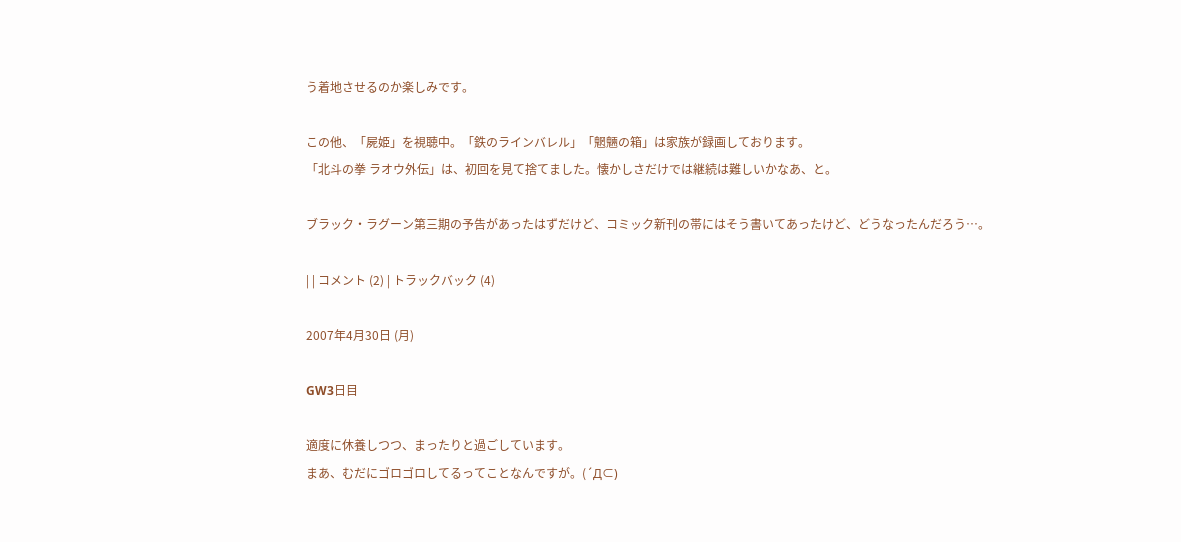う着地させるのか楽しみです。

この他、「屍姫」を視聴中。「鉄のラインバレル」「魍魎の箱」は家族が録画しております。
「北斗の拳 ラオウ外伝」は、初回を見て捨てました。懐かしさだけでは継続は難しいかなあ、と。

ブラック・ラグーン第三期の予告があったはずだけど、コミック新刊の帯にはそう書いてあったけど、どうなったんだろう…。

| | コメント (2) | トラックバック (4)

2007年4月30日 (月)

GW3日目

適度に休養しつつ、まったりと過ごしています。
まあ、むだにゴロゴロしてるってことなんですが。(´Д⊂)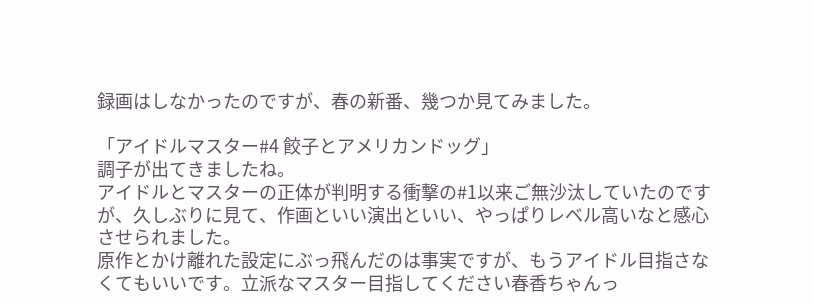録画はしなかったのですが、春の新番、幾つか見てみました。

「アイドルマスター#4 餃子とアメリカンドッグ」
調子が出てきましたね。
アイドルとマスターの正体が判明する衝撃の#1以来ご無沙汰していたのですが、久しぶりに見て、作画といい演出といい、やっぱりレベル高いなと感心させられました。
原作とかけ離れた設定にぶっ飛んだのは事実ですが、もうアイドル目指さなくてもいいです。立派なマスター目指してください春香ちゃんっ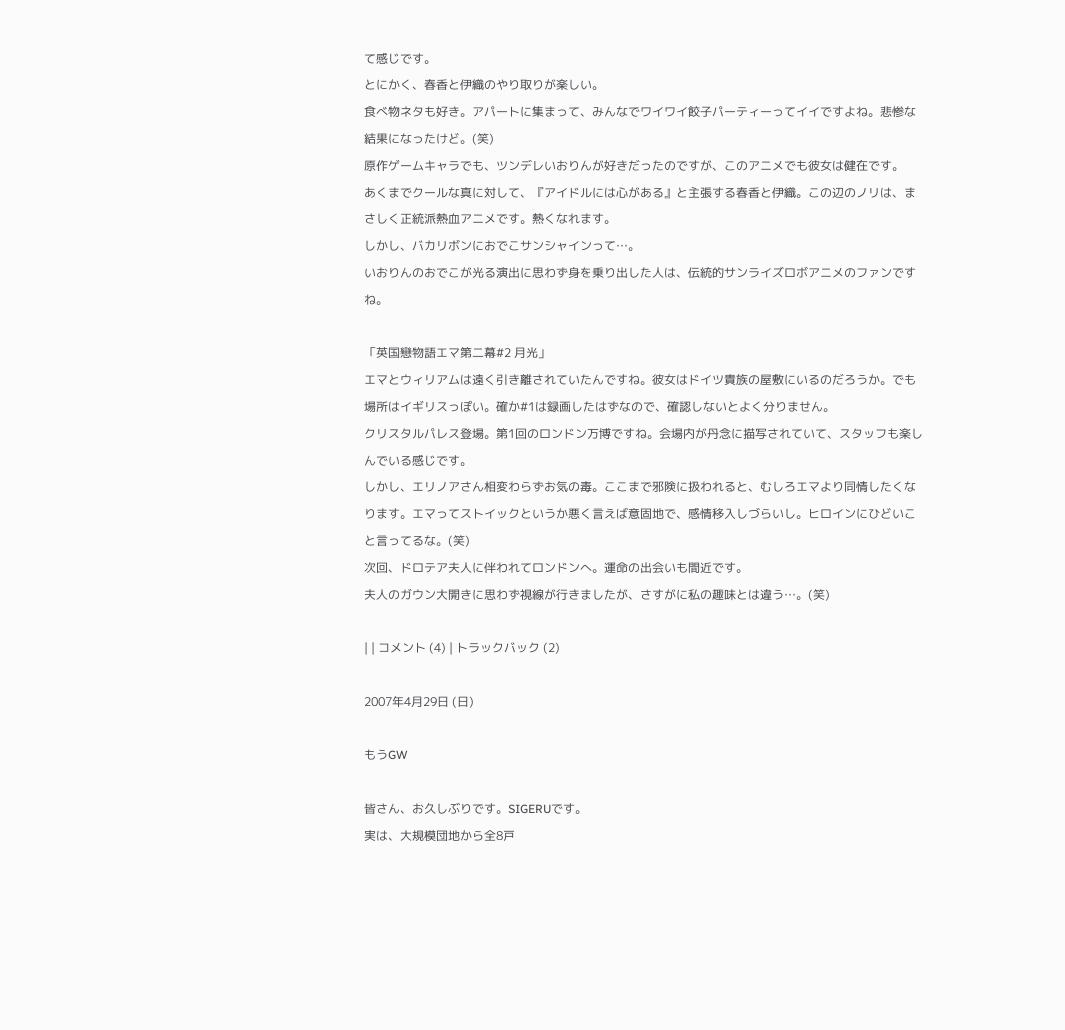て感じです。
とにかく、春香と伊織のやり取りが楽しい。
食べ物ネタも好き。アパートに集まって、みんなでワイワイ餃子パーティーってイイですよね。悲惨な結果になったけど。(笑)
原作ゲームキャラでも、ツンデレいおりんが好きだったのですが、このアニメでも彼女は健在です。
あくまでクールな真に対して、『アイドルには心がある』と主張する春香と伊織。この辺のノリは、まさしく正統派熱血アニメです。熱くなれます。
しかし、バカリボンにおでこサンシャインって…。
いおりんのおでこが光る演出に思わず身を乗り出した人は、伝統的サンライズロボアニメのファンですね。

「英国戀物語エマ第二幕#2 月光」
エマとウィリアムは遠く引き離されていたんですね。彼女はドイツ貴族の屋敷にいるのだろうか。でも場所はイギリスっぽい。確か#1は録画したはずなので、確認しないとよく分りません。
クリスタルパレス登場。第1回のロンドン万博ですね。会場内が丹念に描写されていて、スタッフも楽しんでいる感じです。
しかし、エリノアさん相変わらずお気の毒。ここまで邪険に扱われると、むしろエマより同情したくなります。エマってストイックというか悪く言えば意固地で、感情移入しづらいし。ヒロインにひどいこと言ってるな。(笑)
次回、ドロテア夫人に伴われてロンドンへ。運命の出会いも間近です。
夫人のガウン大開きに思わず視線が行きましたが、さすがに私の趣味とは違う…。(笑)

| | コメント (4) | トラックバック (2)

2007年4月29日 (日)

もうGW

皆さん、お久しぶりです。SIGERUです。
実は、大規模団地から全8戸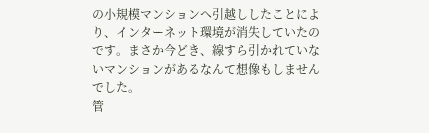の小規模マンションへ引越ししたことにより、インターネット環境が消失していたのです。まさか今どき、線すら引かれていないマンションがあるなんて想像もしませんでした。
管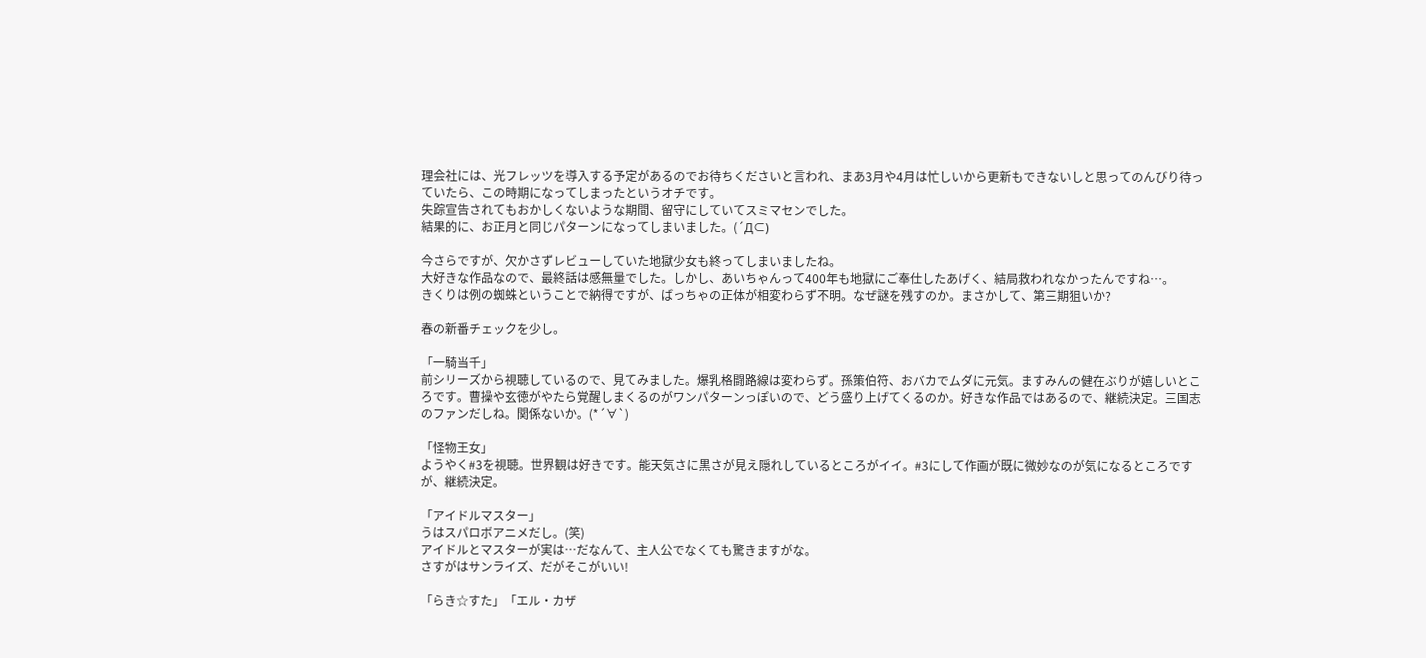理会社には、光フレッツを導入する予定があるのでお待ちくださいと言われ、まあ3月や4月は忙しいから更新もできないしと思ってのんびり待っていたら、この時期になってしまったというオチです。
失踪宣告されてもおかしくないような期間、留守にしていてスミマセンでした。
結果的に、お正月と同じパターンになってしまいました。(´Д⊂)

今さらですが、欠かさずレビューしていた地獄少女も終ってしまいましたね。
大好きな作品なので、最終話は感無量でした。しかし、あいちゃんって400年も地獄にご奉仕したあげく、結局救われなかったんですね…。
きくりは例の蜘蛛ということで納得ですが、ばっちゃの正体が相変わらず不明。なぜ謎を残すのか。まさかして、第三期狙いか?

春の新番チェックを少し。

「一騎当千」
前シリーズから視聴しているので、見てみました。爆乳格闘路線は変わらず。孫策伯符、おバカでムダに元気。ますみんの健在ぶりが嬉しいところです。曹操や玄徳がやたら覚醒しまくるのがワンパターンっぽいので、どう盛り上げてくるのか。好きな作品ではあるので、継続決定。三国志のファンだしね。関係ないか。(*´∀`)

「怪物王女」
ようやく#3を視聴。世界観は好きです。能天気さに黒さが見え隠れしているところがイイ。#3にして作画が既に微妙なのが気になるところですが、継続決定。

「アイドルマスター」
うはスパロボアニメだし。(笑)
アイドルとマスターが実は…だなんて、主人公でなくても驚きますがな。
さすがはサンライズ、だがそこがいい!

「らき☆すた」「エル・カザ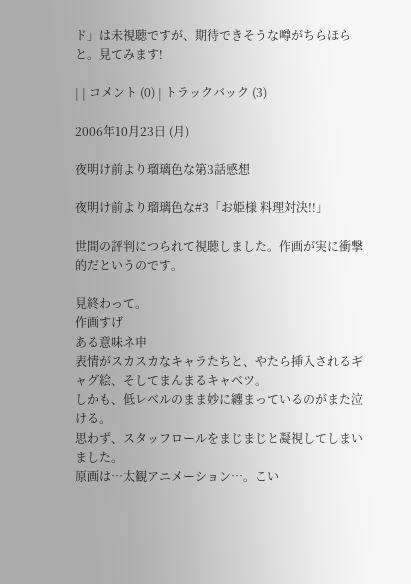ド」は未視聴ですが、期待できそうな噂がちらほらと。見てみます!

| | コメント (0) | トラックバック (3)

2006年10月23日 (月)

夜明け前より瑠璃色な第3話感想

夜明け前より瑠璃色な#3「お姫様 料理対決!!」

世間の評判につられて視聴しました。作画が実に衝撃的だというのです。

見終わって。
作画すげ
ある意味ネ申
表情がスカスカなキャラたちと、やたら挿入されるギャグ絵、そしてまんまるキャベツ。
しかも、低レベルのまま妙に纏まっているのがまた泣ける。
思わず、スタッフロールをまじまじと凝視してしまいました。
原画は…太観アニメーション…。こい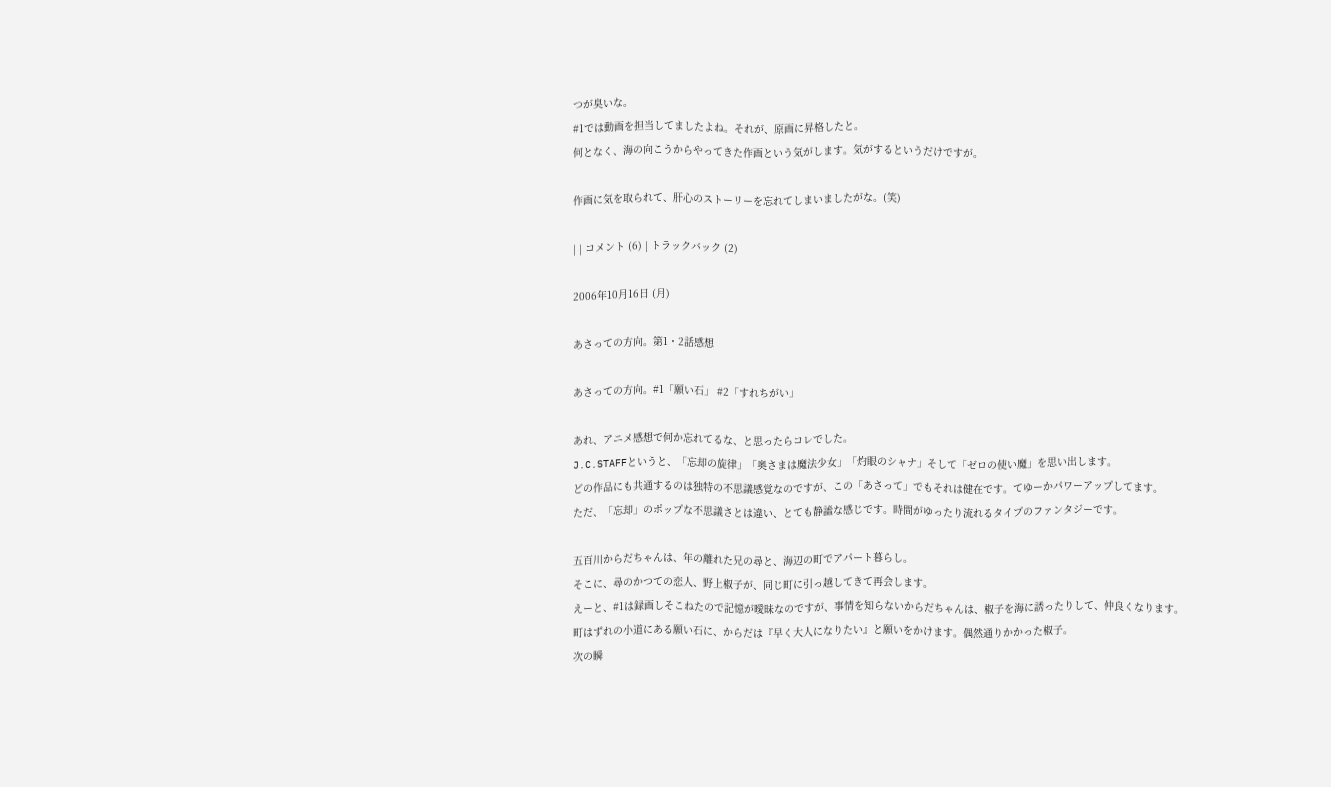つが臭いな。
#1では動画を担当してましたよね。それが、原画に昇格したと。
何となく、海の向こうからやってきた作画という気がします。気がするというだけですが。

作画に気を取られて、肝心のストーリーを忘れてしまいましたがな。(笑)

| | コメント (6) | トラックバック (2)

2006年10月16日 (月)

あさっての方向。第1・2話感想

あさっての方向。#1「願い石」 #2「すれちがい」

あれ、アニメ感想で何か忘れてるな、と思ったらコレでした。
J.C.STAFFというと、「忘却の旋律」「奥さまは魔法少女」「灼眼のシャナ」そして「ゼロの使い魔」を思い出します。
どの作品にも共通するのは独特の不思議感覚なのですが、この「あさって」でもそれは健在です。てゆーかパワーアップしてます。
ただ、「忘却」のポップな不思議さとは違い、とても静謐な感じです。時間がゆったり流れるタイプのファンタジーです。

五百川からだちゃんは、年の離れた兄の尋と、海辺の町でアパート暮らし。
そこに、尋のかつての恋人、野上椒子が、同じ町に引っ越してきて再会します。
えーと、#1は録画しそこねたので記憶が曖昧なのですが、事情を知らないからだちゃんは、椒子を海に誘ったりして、仲良くなります。
町はずれの小道にある願い石に、からだは『早く大人になりたい』と願いをかけます。偶然通りかかった椒子。
次の瞬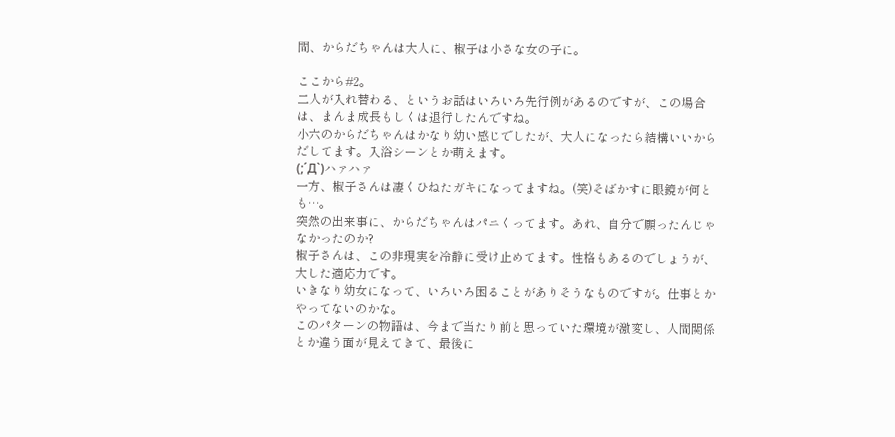間、からだちゃんは大人に、椒子は小さな女の子に。

ここから#2。
二人が入れ替わる、というお話はいろいろ先行例があるのですが、この場合は、まんま成長もしくは退行したんですね。
小六のからだちゃんはかなり幼い感じでしたが、大人になったら結構いいからだしてます。入浴シーンとか萌えます。
(;´Д`)ハァハァ
一方、椒子さんは凄くひねたガキになってますね。(笑)そばかすに眼鏡が何とも…。
突然の出来事に、からだちゃんはパニくってます。あれ、自分で願ったんじゃなかったのか?
椒子さんは、この非現実を冷静に受け止めてます。性格もあるのでしょうが、大した適応力です。
いきなり幼女になって、いろいろ困ることがありそうなものですが。仕事とかやってないのかな。
このパターンの物語は、今まで当たり前と思っていた環境が激変し、人間関係とか違う面が見えてきて、最後に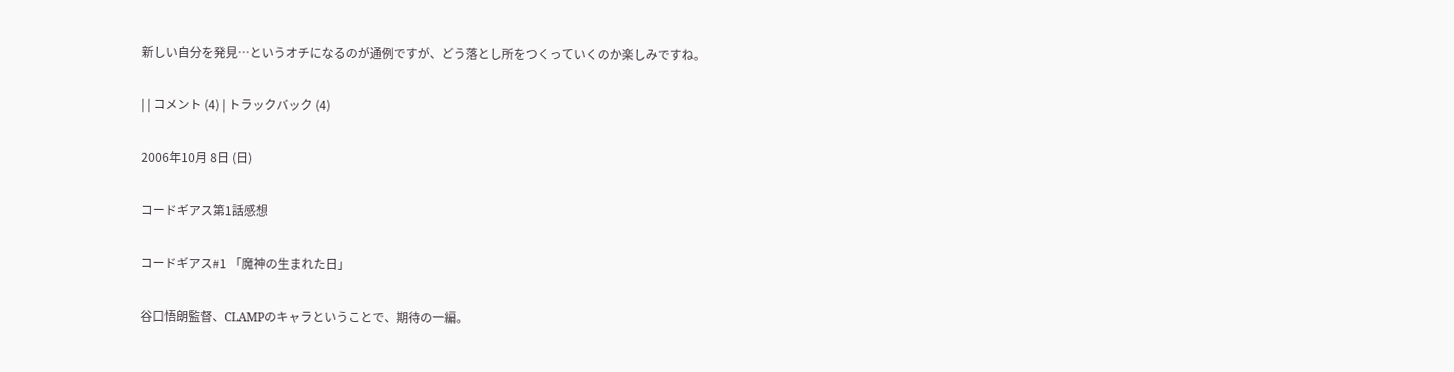新しい自分を発見…というオチになるのが通例ですが、どう落とし所をつくっていくのか楽しみですね。

| | コメント (4) | トラックバック (4)

2006年10月 8日 (日)

コードギアス第1話感想

コードギアス#1 「魔神の生まれた日」

谷口悟朗監督、CLAMPのキャラということで、期待の一編。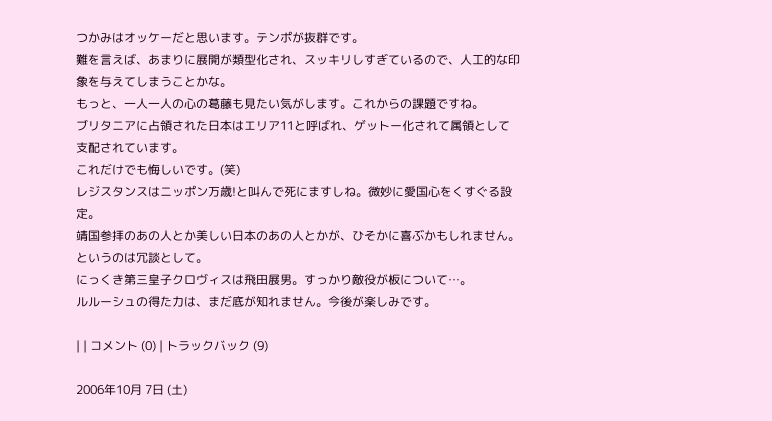つかみはオッケーだと思います。テンポが抜群です。
難を言えば、あまりに展開が類型化され、スッキリしすぎているので、人工的な印象を与えてしまうことかな。
もっと、一人一人の心の葛藤も見たい気がします。これからの課題ですね。
ブリタニアに占領された日本はエリア11と呼ばれ、ゲットー化されて属領として支配されています。
これだけでも悔しいです。(笑)
レジスタンスはニッポン万歳!と叫んで死にますしね。微妙に愛国心をくすぐる設定。
靖国参拝のあの人とか美しい日本のあの人とかが、ひそかに喜ぶかもしれません。というのは冗談として。
にっくき第三皇子クロヴィスは飛田展男。すっかり敵役が板について…。
ルルーシュの得た力は、まだ底が知れません。今後が楽しみです。

| | コメント (0) | トラックバック (9)

2006年10月 7日 (土)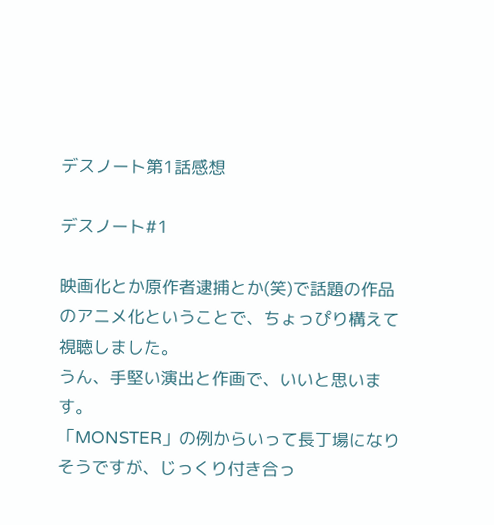デスノート第1話感想

デスノート#1

映画化とか原作者逮捕とか(笑)で話題の作品のアニメ化ということで、ちょっぴり構えて視聴しました。
うん、手堅い演出と作画で、いいと思います。
「MONSTER」の例からいって長丁場になりそうですが、じっくり付き合っ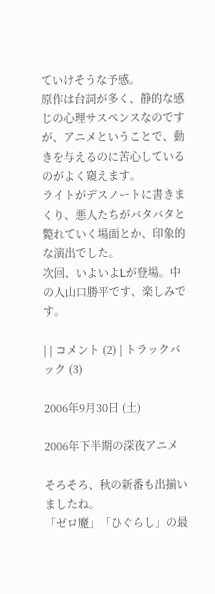ていけそうな予感。
原作は台詞が多く、静的な感じの心理サスペンスなのですが、アニメということで、動きを与えるのに苦心しているのがよく窺えます。
ライトがデスノートに書きまくり、悪人たちがバタバタと斃れていく場面とか、印象的な演出でした。
次回、いよいよLが登場。中の人山口勝平です、楽しみです。

| | コメント (2) | トラックバック (3)

2006年9月30日 (土)

2006年下半期の深夜アニメ

そろそろ、秋の新番も出揃いましたね。
「ゼロ魔」「ひぐらし」の最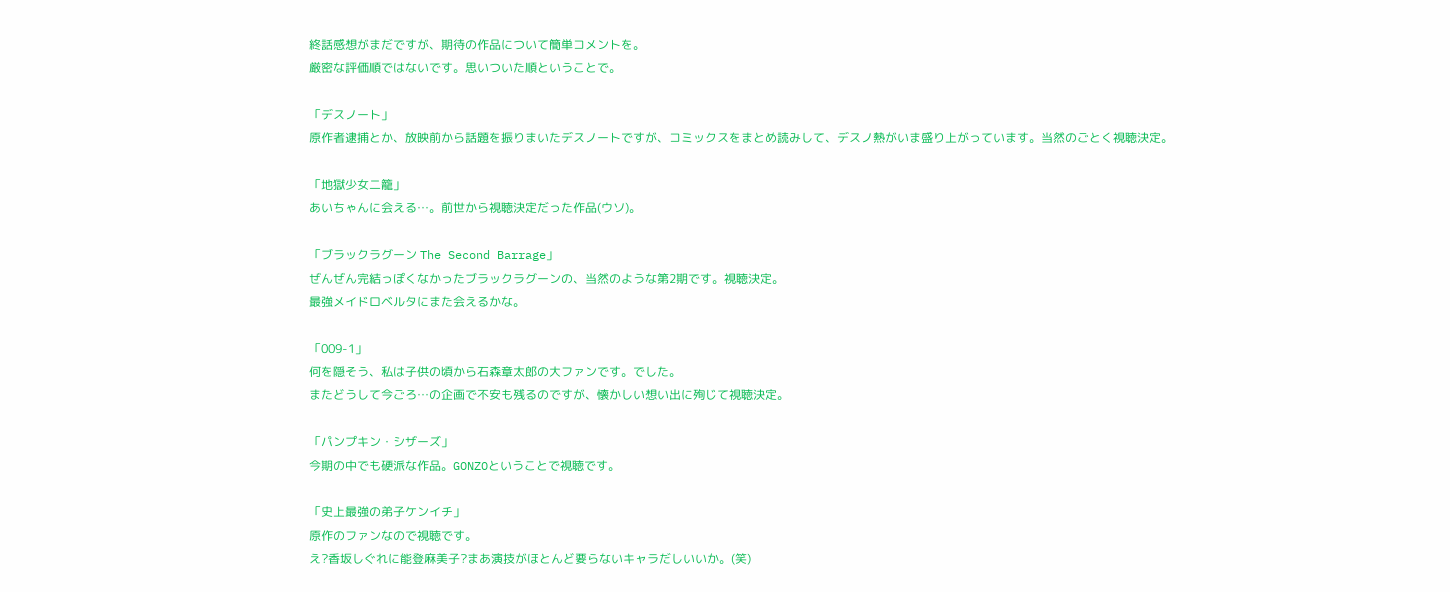終話感想がまだですが、期待の作品について簡単コメントを。
厳密な評価順ではないです。思いついた順ということで。

「デスノート」
原作者逮捕とか、放映前から話題を振りまいたデスノートですが、コミックスをまとめ読みして、デスノ熱がいま盛り上がっています。当然のごとく視聴決定。

「地獄少女二籠」
あいちゃんに会える…。前世から視聴決定だった作品(ウソ)。

「ブラックラグーン The Second Barrage」
ぜんぜん完結っぽくなかったブラックラグーンの、当然のような第2期です。視聴決定。
最強メイドロベルタにまた会えるかな。

「009-1」
何を隠そう、私は子供の頃から石森章太郎の大ファンです。でした。
またどうして今ごろ…の企画で不安も残るのですが、懐かしい想い出に殉じて視聴決定。

「パンプキン・シザーズ」
今期の中でも硬派な作品。GONZOということで視聴です。

「史上最強の弟子ケンイチ」
原作のファンなので視聴です。
え?香坂しぐれに能登麻美子?まあ演技がほとんど要らないキャラだしいいか。(笑)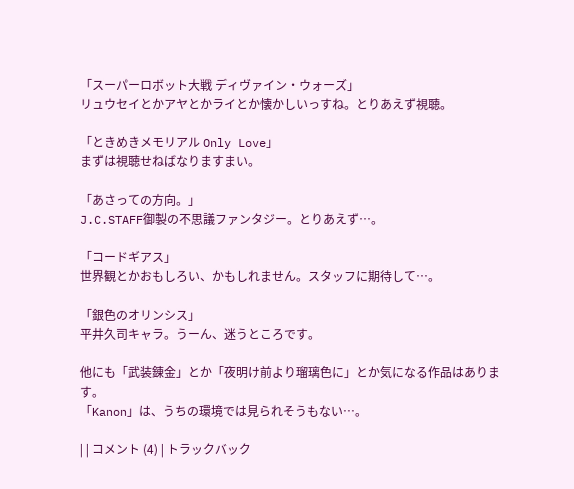「スーパーロボット大戦 ディヴァイン・ウォーズ」
リュウセイとかアヤとかライとか懐かしいっすね。とりあえず視聴。

「ときめきメモリアル Only Love」
まずは視聴せねばなりますまい。

「あさっての方向。」
J.C.STAFF御製の不思議ファンタジー。とりあえず…。

「コードギアス」
世界観とかおもしろい、かもしれません。スタッフに期待して…。

「銀色のオリンシス」
平井久司キャラ。うーん、迷うところです。

他にも「武装錬金」とか「夜明け前より瑠璃色に」とか気になる作品はあります。
「Kanon」は、うちの環境では見られそうもない…。

| | コメント (4) | トラックバック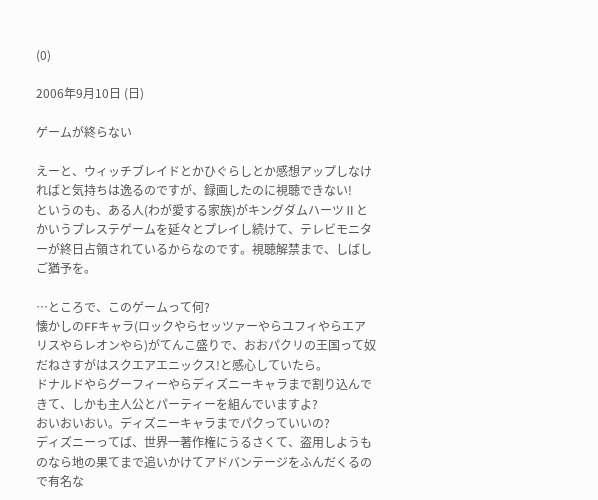(0)

2006年9月10日 (日)

ゲームが終らない

えーと、ウィッチブレイドとかひぐらしとか感想アップしなければと気持ちは逸るのですが、録画したのに視聴できない!
というのも、ある人(わが愛する家族)がキングダムハーツⅡとかいうプレステゲームを延々とプレイし続けて、テレビモニターが終日占領されているからなのです。視聴解禁まで、しばしご猶予を。

…ところで、このゲームって何?
懐かしのFFキャラ(ロックやらセッツァーやらユフィやらエアリスやらレオンやら)がてんこ盛りで、おおパクリの王国って奴だねさすがはスクエアエニックス!と感心していたら。
ドナルドやらグーフィーやらディズニーキャラまで割り込んできて、しかも主人公とパーティーを組んでいますよ?
おいおいおい。ディズニーキャラまでパクっていいの?
ディズニーってば、世界一著作権にうるさくて、盗用しようものなら地の果てまで追いかけてアドバンテージをふんだくるので有名な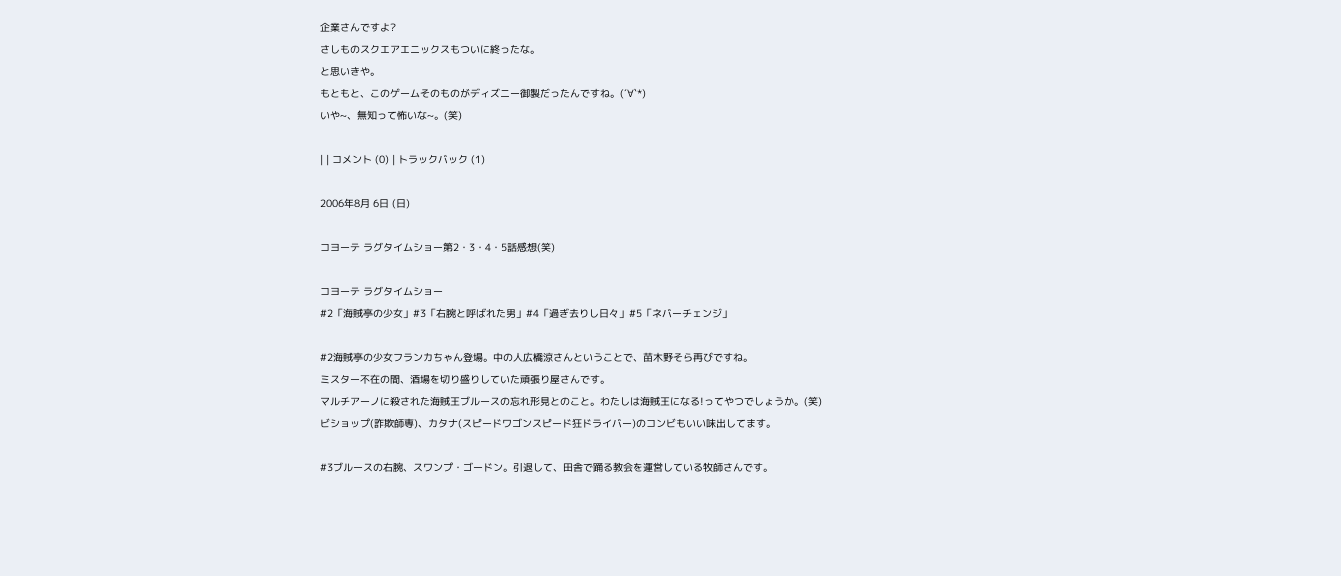企業さんですよ?
さしものスクエアエニックスもついに終ったな。
と思いきや。
もともと、このゲームそのものがディズニー御製だったんですね。(´∀`*)
いや~、無知って怖いな~。(笑)

| | コメント (0) | トラックバック (1)

2006年8月 6日 (日)

コヨーテ ラグタイムショー第2・3・4・5話感想(笑)

コヨーテ ラグタイムショー
#2「海賊亭の少女」#3「右腕と呼ばれた男」#4「過ぎ去りし日々」#5「ネバーチェンジ」

#2海賊亭の少女フランカちゃん登場。中の人広橋涼さんということで、苗木野そら再びですね。
ミスター不在の間、酒場を切り盛りしていた頑張り屋さんです。
マルチアーノに殺された海賊王ブルースの忘れ形見とのこと。わたしは海賊王になる!ってやつでしょうか。(笑)
ビショップ(詐欺師専)、カタナ(スピードワゴンスピード狂ドライバー)のコンビもいい味出してます。

#3ブルースの右腕、スワンプ・ゴードン。引退して、田舎で踊る教会を運営している牧師さんです。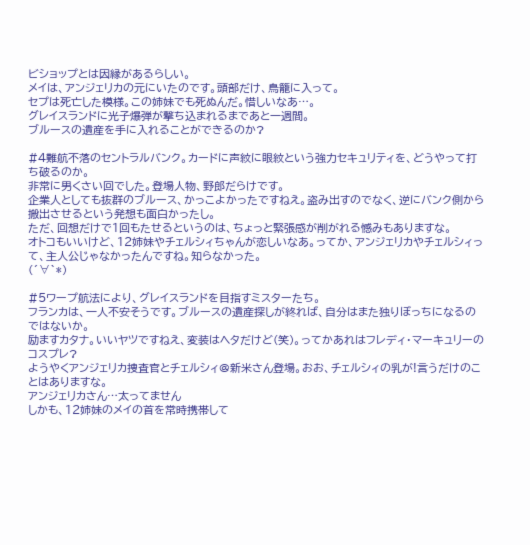ビショップとは因縁があるらしい。
メイは、アンジェリカの元にいたのです。頭部だけ、鳥籠に入って。
セプは死亡した模様。この姉妹でも死ぬんだ。惜しいなあ…。
グレイスランドに光子爆弾が撃ち込まれるまであと一週間。
ブルースの遺産を手に入れることができるのか?

#4難航不落のセントラルバンク。カードに声紋に眼紋という強力セキュリティを、どうやって打ち破るのか。
非常に男くさい回でした。登場人物、野郎だらけです。
企業人としても抜群のブルース、かっこよかったですねえ。盗み出すのでなく、逆にバンク側から搬出させるという発想も面白かったし。
ただ、回想だけで1回もたせるというのは、ちょっと緊張感が削がれる憾みもありますな。
オトコもいいけど、12姉妹やチェルシィちゃんが恋しいなあ。ってか、アンジェリカやチェルシィって、主人公じゃなかったんですね。知らなかった。
(´∀`*)

#5ワープ航法により、グレイスランドを目指すミスターたち。
フランカは、一人不安そうです。ブルースの遺産探しが終れば、自分はまた独りぼっちになるのではないか。
励ますカタナ。いいヤツですねえ、変装はヘタだけど(笑)。ってかあれはフレディ・マーキュリーのコスプレ?
ようやくアンジェリカ捜査官とチェルシィ@新米さん登場。おお、チェルシィの乳が!言うだけのことはありますな。
アンジェリカさん…太ってません
しかも、12姉妹のメイの首を常時携帯して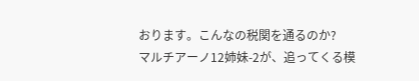おります。こんなの税関を通るのか?
マルチアーノ12姉妹-2が、追ってくる模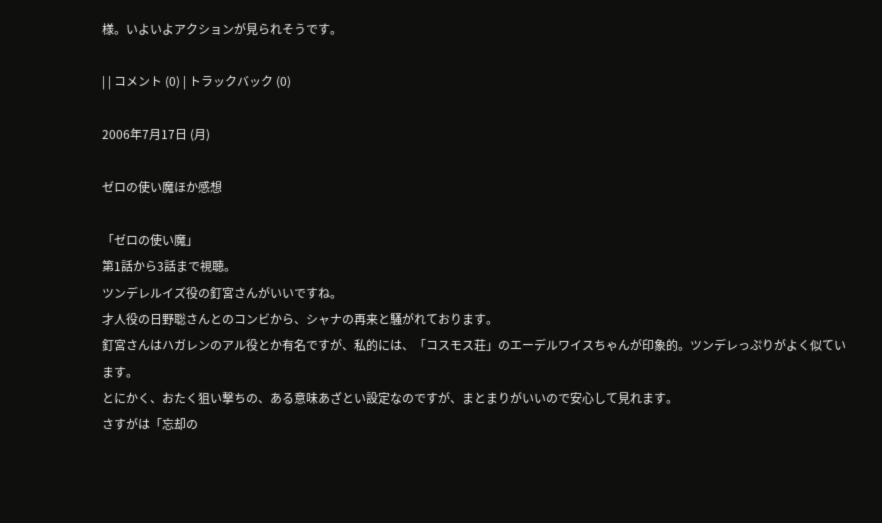様。いよいよアクションが見られそうです。

| | コメント (0) | トラックバック (0)

2006年7月17日 (月)

ゼロの使い魔ほか感想

「ゼロの使い魔」
第1話から3話まで視聴。
ツンデレルイズ役の釘宮さんがいいですね。
才人役の日野聡さんとのコンビから、シャナの再来と騒がれております。
釘宮さんはハガレンのアル役とか有名ですが、私的には、「コスモス荘」のエーデルワイスちゃんが印象的。ツンデレっぷりがよく似ています。
とにかく、おたく狙い撃ちの、ある意味あざとい設定なのですが、まとまりがいいので安心して見れます。
さすがは「忘却の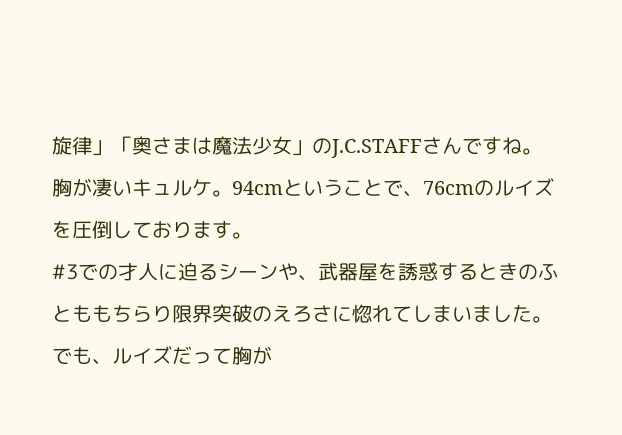旋律」「奥さまは魔法少女」のJ.C.STAFFさんですね。
胸が凄いキュルケ。94cmということで、76cmのルイズを圧倒しております。
#3での才人に迫るシーンや、武器屋を誘惑するときのふとももちらり限界突破のえろさに惚れてしまいました。
でも、ルイズだって胸が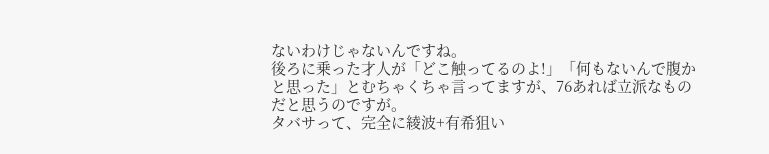ないわけじゃないんですね。
後ろに乗った才人が「どこ触ってるのよ!」「何もないんで腹かと思った」とむちゃくちゃ言ってますが、76あれば立派なものだと思うのですが。
タバサって、完全に綾波+有希狙い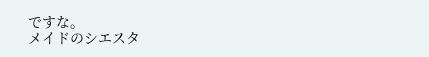ですな。
メイドのシエスタ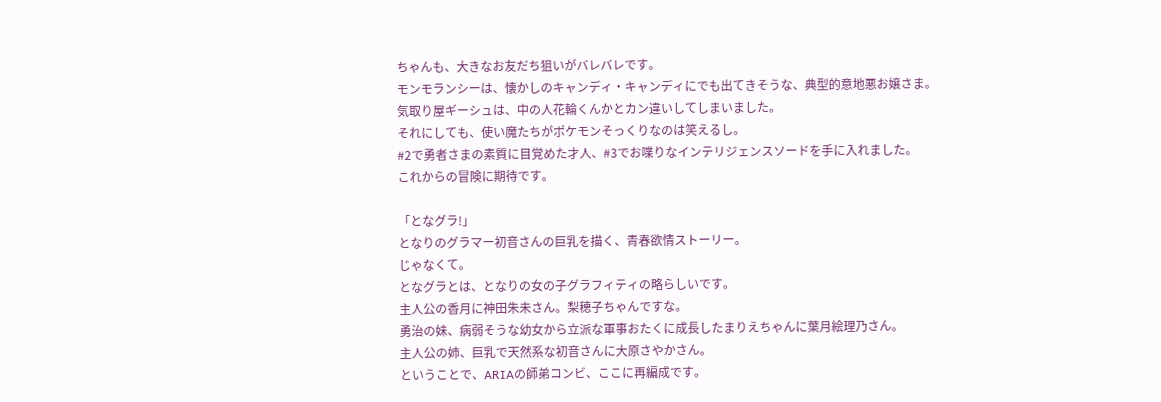ちゃんも、大きなお友だち狙いがバレバレです。
モンモランシーは、懐かしのキャンディ・キャンディにでも出てきそうな、典型的意地悪お嬢さま。
気取り屋ギーシュは、中の人花輪くんかとカン違いしてしまいました。
それにしても、使い魔たちがポケモンそっくりなのは笑えるし。
#2で勇者さまの素質に目覚めた才人、#3でお喋りなインテリジェンスソードを手に入れました。
これからの冒険に期待です。

「となグラ!」
となりのグラマー初音さんの巨乳を描く、青春欲情ストーリー。
じゃなくて。
となグラとは、となりの女の子グラフィティの略らしいです。
主人公の香月に神田朱未さん。梨穂子ちゃんですな。
勇治の妹、病弱そうな幼女から立派な軍事おたくに成長したまりえちゃんに葉月絵理乃さん。
主人公の姉、巨乳で天然系な初音さんに大原さやかさん。
ということで、ARIAの師弟コンビ、ここに再編成です。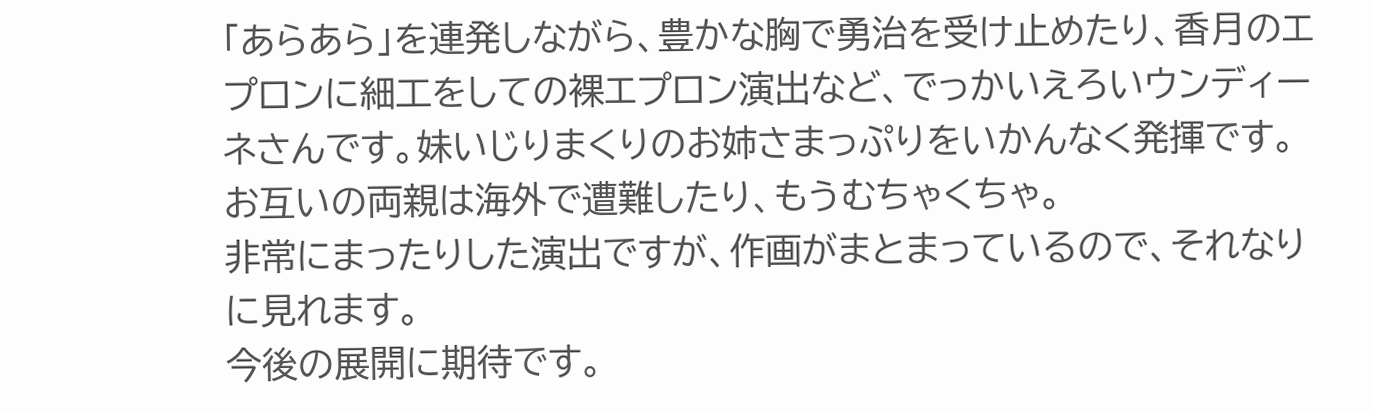「あらあら」を連発しながら、豊かな胸で勇治を受け止めたり、香月のエプロンに細工をしての裸エプロン演出など、でっかいえろいウンディーネさんです。妹いじりまくりのお姉さまっぷりをいかんなく発揮です。
お互いの両親は海外で遭難したり、もうむちゃくちゃ。
非常にまったりした演出ですが、作画がまとまっているので、それなりに見れます。
今後の展開に期待です。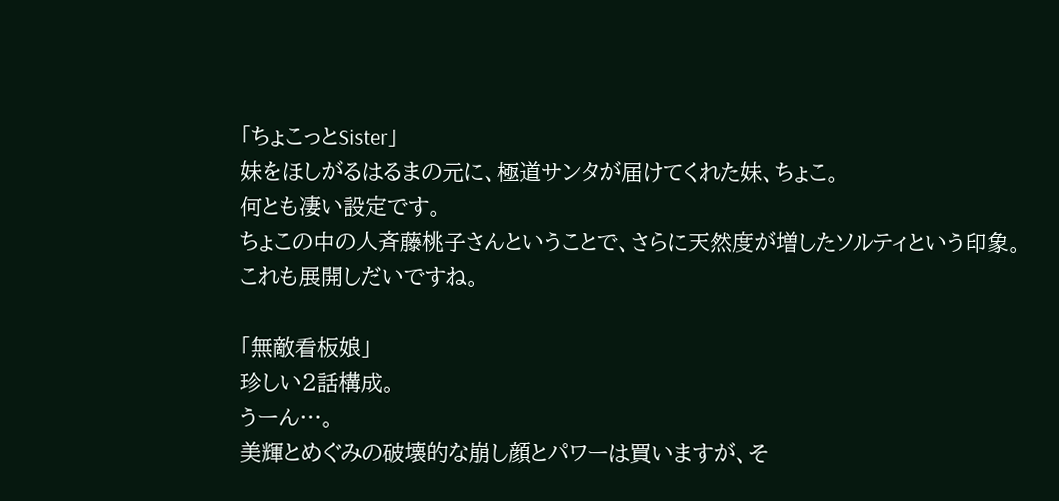「ちょこっとSister」
妹をほしがるはるまの元に、極道サンタが届けてくれた妹、ちょこ。
何とも凄い設定です。
ちょこの中の人斉藤桃子さんということで、さらに天然度が増したソルティという印象。
これも展開しだいですね。

「無敵看板娘」
珍しい2話構成。
うーん…。
美輝とめぐみの破壊的な崩し顔とパワーは買いますが、そ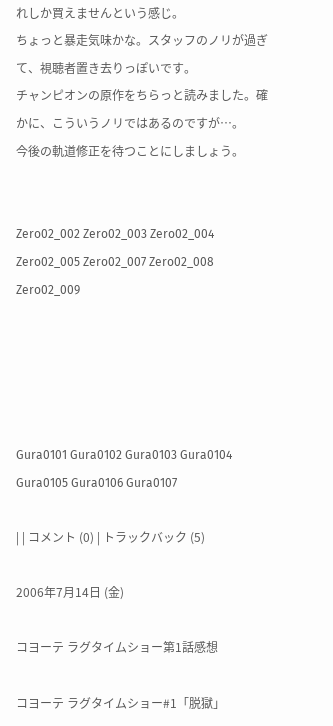れしか買えませんという感じ。
ちょっと暴走気味かな。スタッフのノリが過ぎて、視聴者置き去りっぽいです。
チャンピオンの原作をちらっと読みました。確かに、こういうノリではあるのですが…。
今後の軌道修正を待つことにしましょう。


Zero02_002 Zero02_003 Zero02_004 Zero02_005 Zero02_007 Zero02_008 Zero02_009





Gura0101 Gura0102 Gura0103 Gura0104 Gura0105 Gura0106 Gura0107

| | コメント (0) | トラックバック (5)

2006年7月14日 (金)

コヨーテ ラグタイムショー第1話感想

コヨーテ ラグタイムショー#1「脱獄」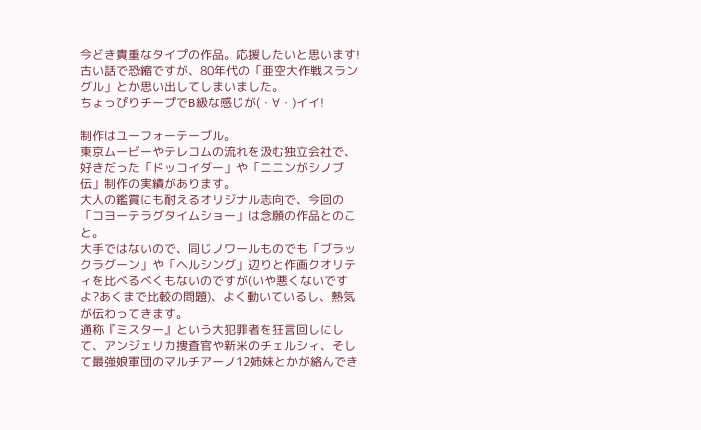今どき貴重なタイプの作品。応援したいと思います!
古い話で恐縮ですが、80年代の「亜空大作戦スラングル」とか思い出してしまいました。
ちょっぴりチープでB級な感じが(・∀・)イイ!

制作はユーフォーテーブル。
東京ムービーやテレコムの流れを汲む独立会社で、好きだった「ドッコイダー」や「ニニンがシノブ伝」制作の実績があります。
大人の鑑賞にも耐えるオリジナル志向で、今回の「コヨーテラグタイムショー」は念願の作品とのこと。
大手ではないので、同じノワールものでも「ブラックラグーン」や「ヘルシング」辺りと作画クオリティを比べるべくもないのですが(いや悪くないですよ?あくまで比較の問題)、よく動いているし、熱気が伝わってきます。
通称『ミスター』という大犯罪者を狂言回しにして、アンジェリカ捜査官や新米のチェルシィ、そして最強娘軍団のマルチアーノ12姉妹とかが絡んでき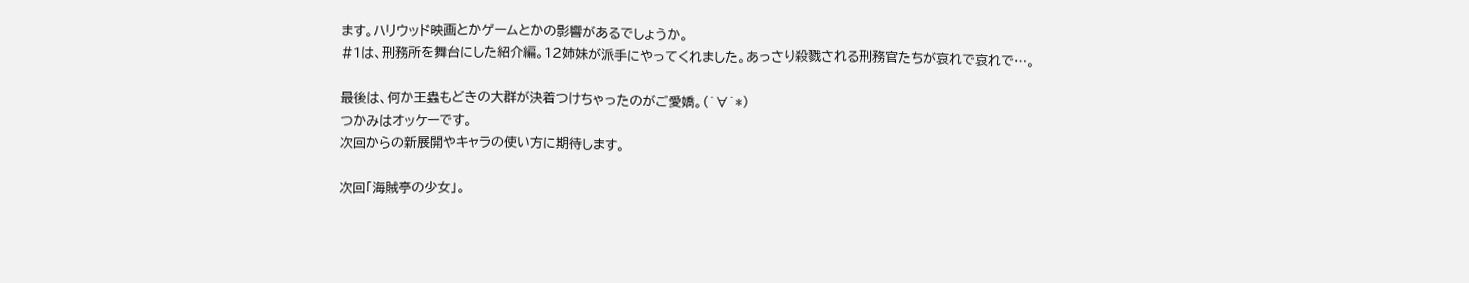ます。ハリウッド映画とかゲームとかの影響があるでしょうか。
#1は、刑務所を舞台にした紹介編。12姉妹が派手にやってくれました。あっさり殺戮される刑務官たちが哀れで哀れで…。

最後は、何か王蟲もどきの大群が決着つけちゃったのがご愛嬌。(´∀`*)
つかみはオッケーです。
次回からの新展開やキャラの使い方に期待します。

次回「海賊亭の少女」。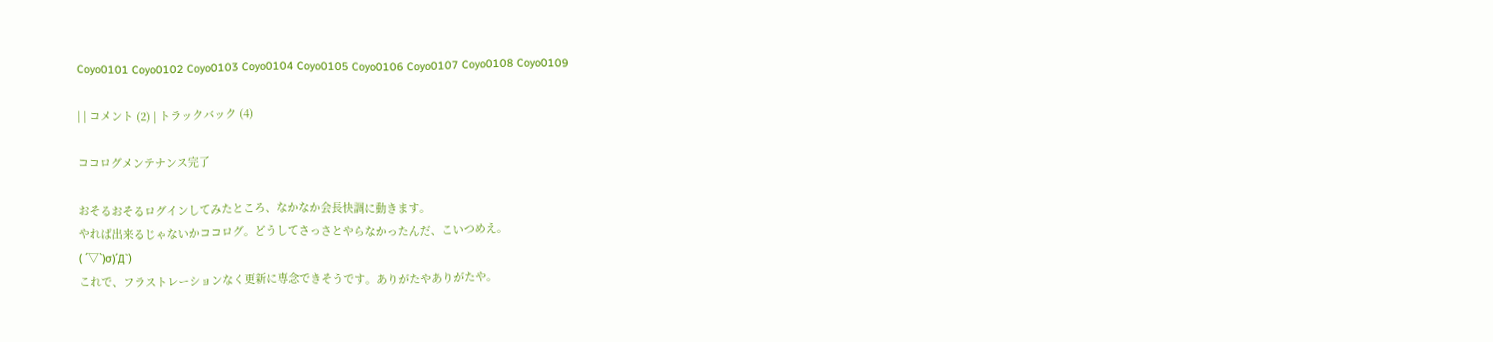Coyo0101 Coyo0102 Coyo0103 Coyo0104 Coyo0105 Coyo0106 Coyo0107 Coyo0108 Coyo0109

| | コメント (2) | トラックバック (4)

ココログメンテナンス完了

おそるおそるログインしてみたところ、なかなか会長快調に動きます。
やれば出来るじゃないかココログ。どうしてさっさとやらなかったんだ、こいつめえ。
( ´▽`)σ)´Д`)
これで、フラストレーションなく更新に専念できそうです。ありがたやありがたや。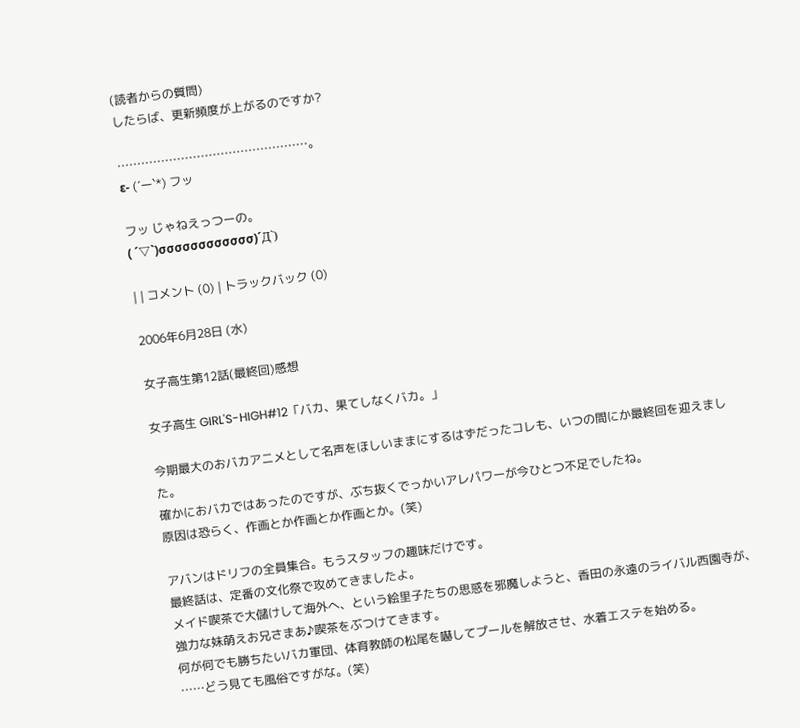(読者からの質問)
したらば、更新頻度が上がるのですか?

…………………………………………。
ε- (´ー`*) フッ

フッ じゃねえっつーの。
( ´▽`)σσσσσσσσσσσσ)´Д`)

| | コメント (0) | トラックバック (0)

2006年6月28日 (水)

女子高生第12話(最終回)感想

女子高生 GIRL'S-HIGH#12「バカ、果てしなくバカ。」

今期最大のおバカアニメとして名声をほしいままにするはずだったコレも、いつの間にか最終回を迎えました。
確かにおバカではあったのですが、ぶち抜くでっかいアレパワーが今ひとつ不足でしたね。
原因は恐らく、作画とか作画とか作画とか。(笑)

アバンはドリフの全員集合。もうスタッフの趣味だけです。
最終話は、定番の文化祭で攻めてきましたよ。
メイド喫茶で大儲けして海外へ、という絵里子たちの思惑を邪魔しようと、香田の永遠のライバル西園寺が、強力な妹萌えお兄さまあ♪喫茶をぶつけてきます。
何が何でも勝ちたいバカ軍団、体育教師の松尾を嚇してプールを解放させ、水着エステを始める。
……どう見ても風俗ですがな。(笑)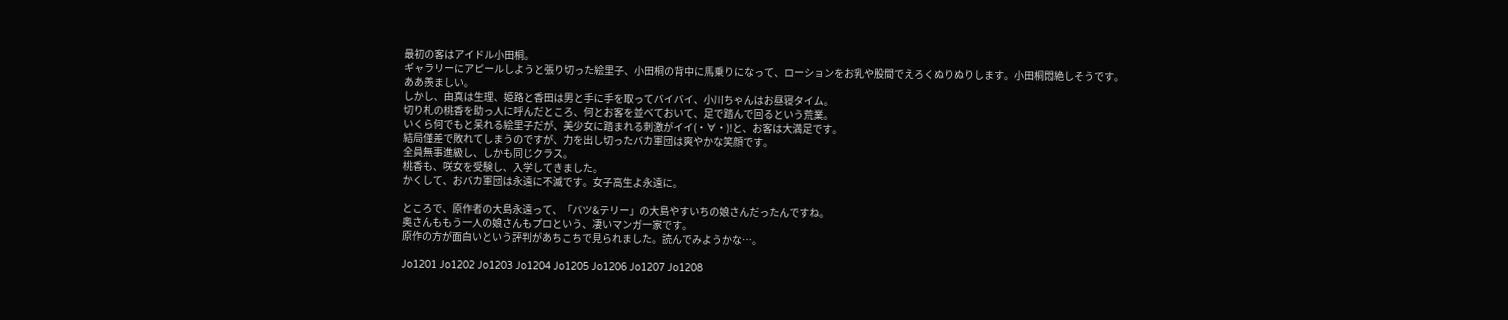最初の客はアイドル小田桐。
ギャラリーにアピールしようと張り切った絵里子、小田桐の背中に馬乗りになって、ローションをお乳や股間でえろくぬりぬりします。小田桐悶絶しそうです。
ああ羨ましい。
しかし、由真は生理、姫路と香田は男と手に手を取ってバイバイ、小川ちゃんはお昼寝タイム。
切り札の桃香を助っ人に呼んだところ、何とお客を並べておいて、足で踏んで回るという荒業。
いくら何でもと呆れる絵里子だが、美少女に踏まれる刺激がイイ(・∀・)!と、お客は大満足です。
結局僅差で敗れてしまうのですが、力を出し切ったバカ軍団は爽やかな笑顔です。
全員無事進級し、しかも同じクラス。
桃香も、咲女を受験し、入学してきました。
かくして、おバカ軍団は永遠に不滅です。女子高生よ永遠に。

ところで、原作者の大島永遠って、「バツ&テリー」の大島やすいちの娘さんだったんですね。
奥さんももう一人の娘さんもプロという、凄いマンガ一家です。
原作の方が面白いという評判があちこちで見られました。読んでみようかな…。

Jo1201 Jo1202 Jo1203 Jo1204 Jo1205 Jo1206 Jo1207 Jo1208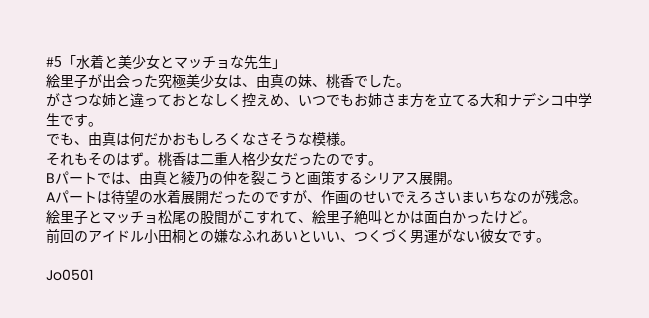#5「水着と美少女とマッチョな先生」
絵里子が出会った究極美少女は、由真の妹、桃香でした。
がさつな姉と違っておとなしく控えめ、いつでもお姉さま方を立てる大和ナデシコ中学生です。
でも、由真は何だかおもしろくなさそうな模様。
それもそのはず。桃香は二重人格少女だったのです。
Bパートでは、由真と綾乃の仲を裂こうと画策するシリアス展開。
Aパートは待望の水着展開だったのですが、作画のせいでえろさいまいちなのが残念。
絵里子とマッチョ松尾の股間がこすれて、絵里子絶叫とかは面白かったけど。
前回のアイドル小田桐との嫌なふれあいといい、つくづく男運がない彼女です。

Jo0501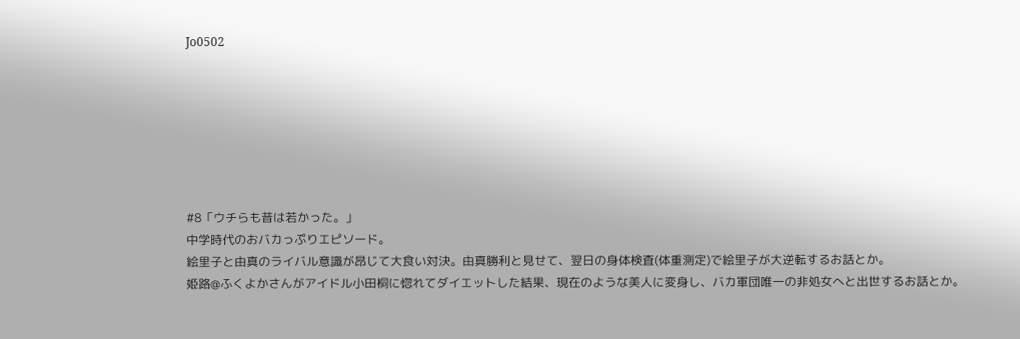Jo0502







#8「ウチらも昔は若かった。」
中学時代のおバカっぷりエピソード。
絵里子と由真のライバル意識が昂じて大食い対決。由真勝利と見せて、翌日の身体検査(体重測定)で絵里子が大逆転するお話とか。
姫路@ふくよかさんがアイドル小田桐に惚れてダイエットした結果、現在のような美人に変身し、バカ軍団唯一の非処女へと出世するお話とか。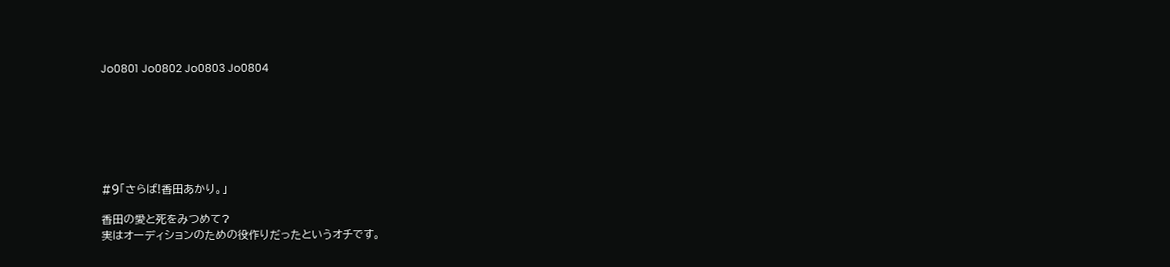Jo0801 Jo0802 Jo0803 Jo0804







#9「さらば!香田あかり。」

香田の愛と死をみつめて?
実はオーディションのための役作りだったというオチです。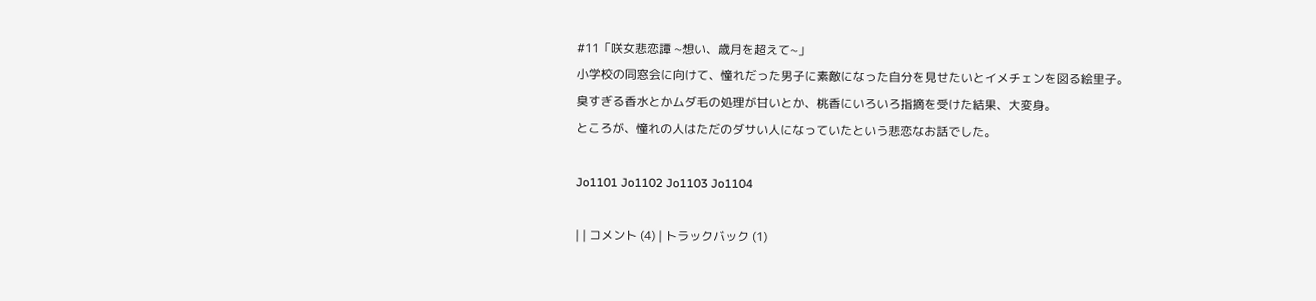#11「咲女悲恋譚 ~想い、歳月を超えて~」
小学校の同窓会に向けて、憧れだった男子に素敵になった自分を見せたいとイメチェンを図る絵里子。
臭すぎる香水とかムダ毛の処理が甘いとか、桃香にいろいろ指摘を受けた結果、大変身。
ところが、憧れの人はただのダサい人になっていたという悲恋なお話でした。

Jo1101 Jo1102 Jo1103 Jo1104

| | コメント (4) | トラックバック (1)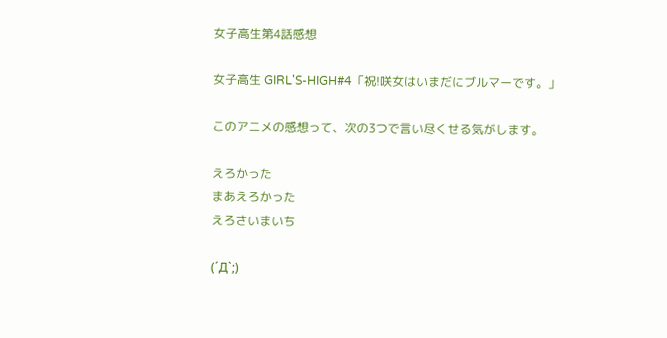女子高生第4話感想

女子高生 GIRL'S-HIGH#4「祝!咲女はいまだにブルマーです。」

このアニメの感想って、次の3つで言い尽くせる気がします。

えろかった
まあえろかった
えろさいまいち

(´Д`;)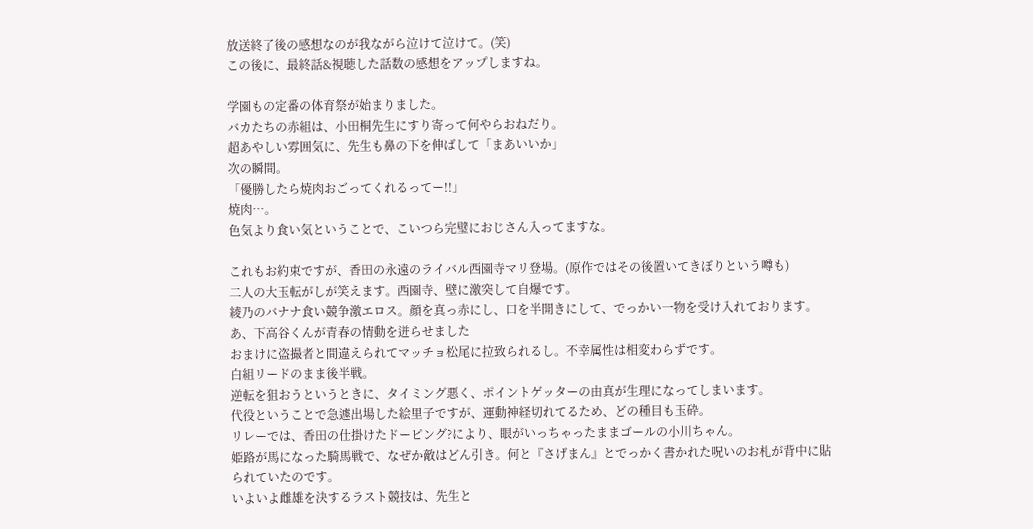放送終了後の感想なのが我ながら泣けて泣けて。(笑)
この後に、最終話&視聴した話数の感想をアップしますね。

学園もの定番の体育祭が始まりました。
バカたちの赤組は、小田桐先生にすり寄って何やらおねだり。
超あやしい雰囲気に、先生も鼻の下を伸ばして「まあいいか」
次の瞬間。
「優勝したら焼肉おごってくれるってー!!」
焼肉…。
色気より食い気ということで、こいつら完璧におじさん入ってますな。

これもお約束ですが、香田の永遠のライバル西園寺マリ登場。(原作ではその後置いてきぼりという噂も)
二人の大玉転がしが笑えます。西園寺、壁に激突して自爆です。
綾乃のバナナ食い競争激エロス。顔を真っ赤にし、口を半開きにして、でっかい一物を受け入れております。
あ、下高谷くんが青春の情動を迸らせました
おまけに盗撮者と間違えられてマッチョ松尾に拉致られるし。不幸属性は相変わらずです。
白組リードのまま後半戦。
逆転を狙おうというときに、タイミング悪く、ポイントゲッターの由真が生理になってしまいます。
代役ということで急遽出場した絵里子ですが、運動神経切れてるため、どの種目も玉砕。
リレーでは、香田の仕掛けたドーピング?により、眼がいっちゃったままゴールの小川ちゃん。
姫路が馬になった騎馬戦で、なぜか敵はどん引き。何と『さげまん』とでっかく書かれた呪いのお札が背中に貼られていたのです。
いよいよ雌雄を決するラスト競技は、先生と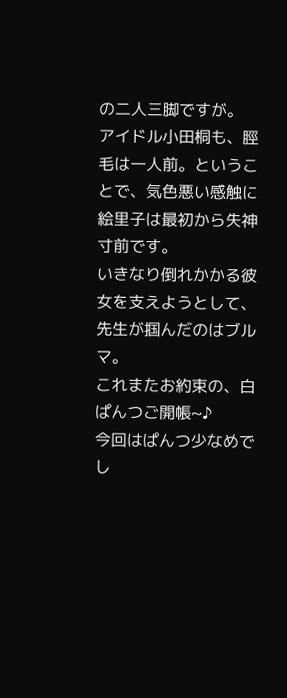の二人三脚ですが。
アイドル小田桐も、脛毛は一人前。ということで、気色悪い感触に絵里子は最初から失神寸前です。
いきなり倒れかかる彼女を支えようとして、先生が掴んだのはブルマ。
これまたお約束の、白ぱんつご開帳~♪
今回はぱんつ少なめでし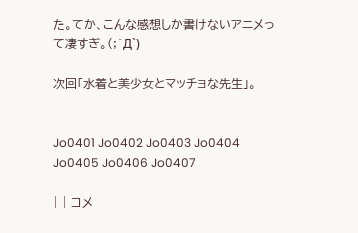た。てか、こんな感想しか書けないアニメって凄すぎ。(;´Д`)

次回「水着と美少女とマッチョな先生」。


Jo0401 Jo0402 Jo0403 Jo0404 Jo0405 Jo0406 Jo0407

| | コメ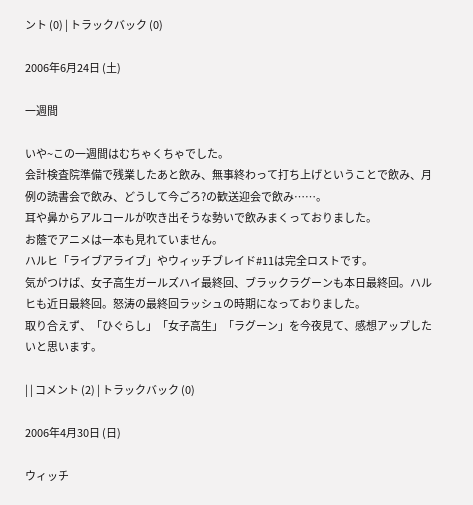ント (0) | トラックバック (0)

2006年6月24日 (土)

一週間

いや~この一週間はむちゃくちゃでした。
会計検査院準備で残業したあと飲み、無事終わって打ち上げということで飲み、月例の読書会で飲み、どうして今ごろ?の歓送迎会で飲み……。
耳や鼻からアルコールが吹き出そうな勢いで飲みまくっておりました。
お蔭でアニメは一本も見れていません。
ハルヒ「ライブアライブ」やウィッチブレイド#11は完全ロストです。
気がつけば、女子高生ガールズハイ最終回、ブラックラグーンも本日最終回。ハルヒも近日最終回。怒涛の最終回ラッシュの時期になっておりました。
取り合えず、「ひぐらし」「女子高生」「ラグーン」を今夜見て、感想アップしたいと思います。

| | コメント (2) | トラックバック (0)

2006年4月30日 (日)

ウィッチ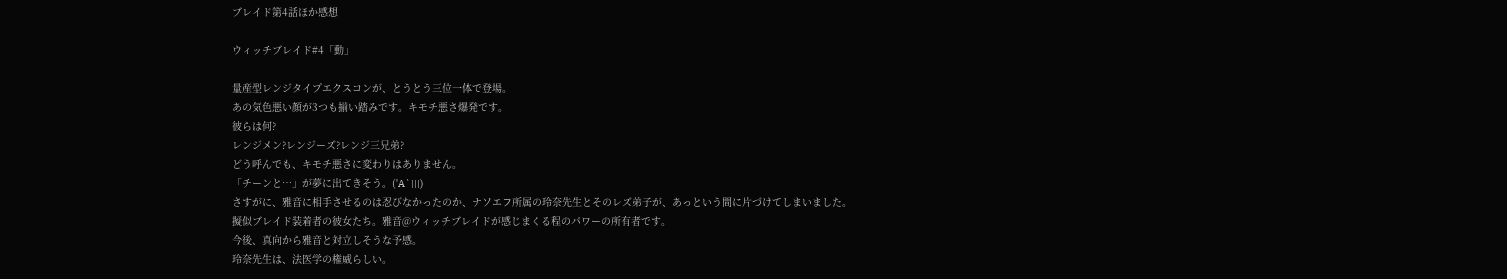ブレイド第4話ほか感想

ウィッチブレイド#4「動」

量産型レンジタイプエクスコンが、とうとう三位一体で登場。
あの気色悪い顔が3つも揃い踏みです。キモチ悪さ爆発です。
彼らは何?
レンジメン?レンジーズ?レンジ三兄弟?
どう呼んでも、キモチ悪さに変わりはありません。
「チーンと…」が夢に出てきそう。('A`|||)
さすがに、雅音に相手させるのは忍びなかったのか、ナソエフ所属の玲奈先生とそのレズ弟子が、あっという間に片づけてしまいました。
擬似ブレイド装着者の彼女たち。雅音@ウィッチブレイドが感じまくる程のパワーの所有者です。
今後、真向から雅音と対立しそうな予感。
玲奈先生は、法医学の権威らしい。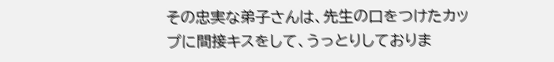その忠実な弟子さんは、先生の口をつけたカップに間接キスをして、うっとりしておりま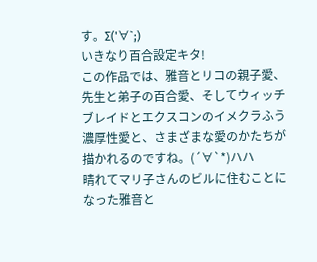す。Σ('∀`;)
いきなり百合設定キタ!
この作品では、雅音とリコの親子愛、先生と弟子の百合愛、そしてウィッチブレイドとエクスコンのイメクラふう濃厚性愛と、さまざまな愛のかたちが描かれるのですね。(´∀`*)ハハ
晴れてマリ子さんのビルに住むことになった雅音と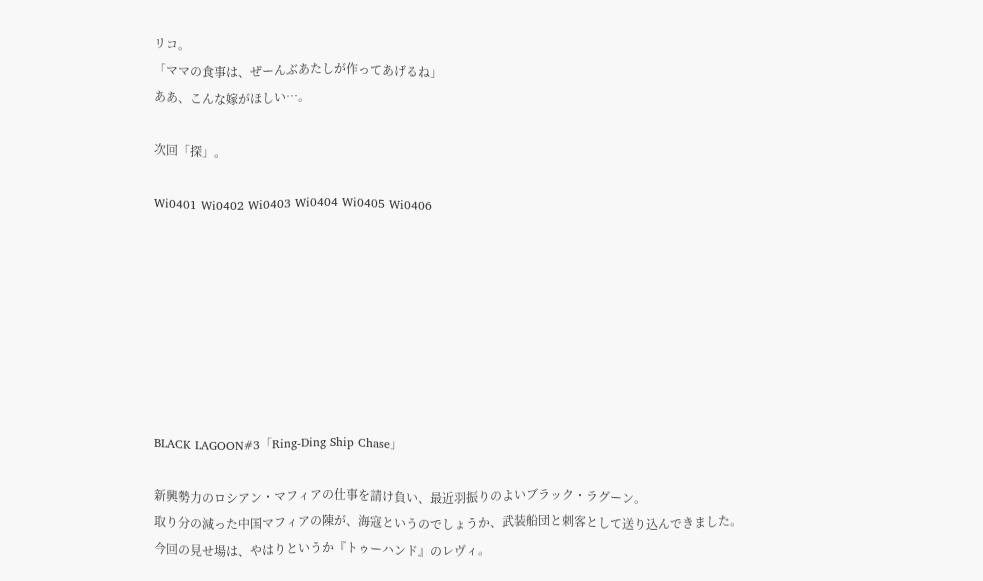リコ。
「ママの食事は、ぜーんぶあたしが作ってあげるね」
ああ、こんな嫁がほしい…。

次回「探」。

Wi0401 Wi0402 Wi0403 Wi0404 Wi0405 Wi0406








BLACK LAGOON#3「Ring-Ding Ship Chase」

新興勢力のロシアン・マフィアの仕事を請け負い、最近羽振りのよいブラック・ラグーン。
取り分の減った中国マフィアの陳が、海寇というのでしょうか、武装船団と刺客として送り込んできました。
今回の見せ場は、やはりというか『トゥーハンド』のレヴィ。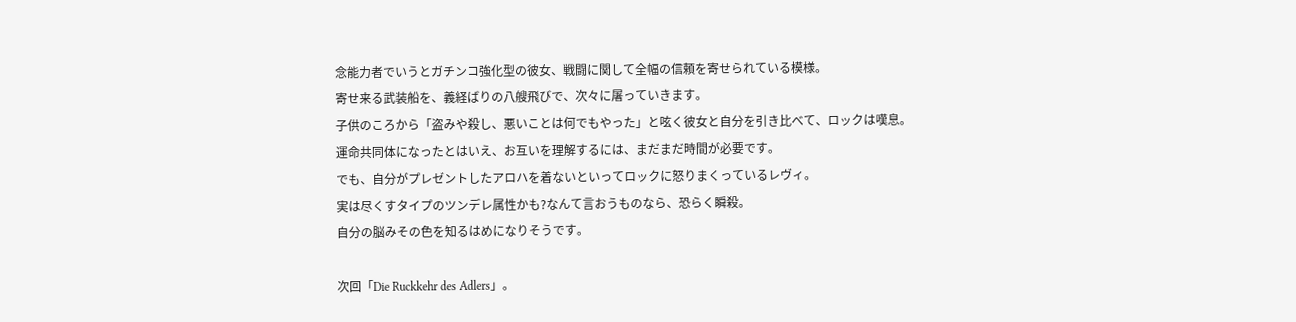念能力者でいうとガチンコ強化型の彼女、戦闘に関して全幅の信頼を寄せられている模様。
寄せ来る武装船を、義経ばりの八艘飛びで、次々に屠っていきます。
子供のころから「盗みや殺し、悪いことは何でもやった」と呟く彼女と自分を引き比べて、ロックは嘆息。
運命共同体になったとはいえ、お互いを理解するには、まだまだ時間が必要です。
でも、自分がプレゼントしたアロハを着ないといってロックに怒りまくっているレヴィ。
実は尽くすタイプのツンデレ属性かも?なんて言おうものなら、恐らく瞬殺。
自分の脳みその色を知るはめになりそうです。

次回「Die Ruckkehr des Adlers」。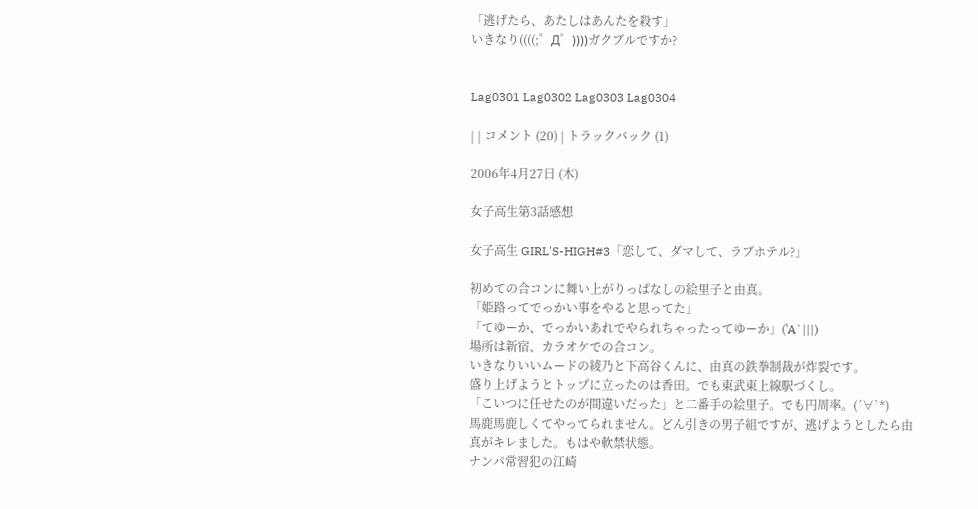「逃げたら、あたしはあんたを殺す」
いきなり((((;゜Д゜))))ガクブルですか?


Lag0301 Lag0302 Lag0303 Lag0304

| | コメント (20) | トラックバック (1)

2006年4月27日 (木)

女子高生第3話感想

女子高生 GIRL'S-HIGH#3「恋して、ダマして、ラブホテル?」

初めての合コンに舞い上がりっぱなしの絵里子と由真。
「姫路ってでっかい事をやると思ってた」
「てゆーか、でっかいあれでやられちゃったってゆーか」('A`|||)
場所は新宿、カラオケでの合コン。
いきなりいいムードの綾乃と下高谷くんに、由真の鉄拳制裁が炸裂です。
盛り上げようとトップに立ったのは香田。でも東武東上線駅づくし。
「こいつに任せたのが間違いだった」と二番手の絵里子。でも円周率。(´∀`*)
馬鹿馬鹿しくてやってられません。どん引きの男子組ですが、逃げようとしたら由真がキレました。もはや軟禁状態。
ナンパ常習犯の江崎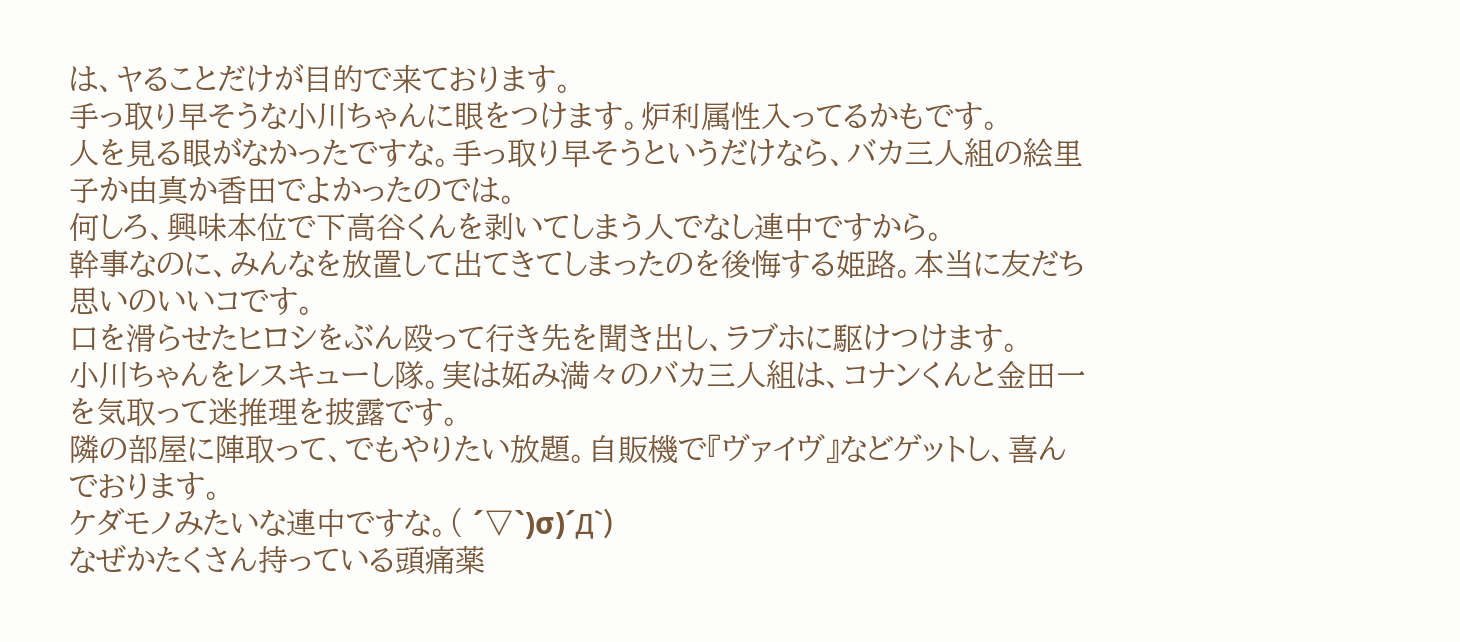は、ヤることだけが目的で来ております。
手っ取り早そうな小川ちゃんに眼をつけます。炉利属性入ってるかもです。
人を見る眼がなかったですな。手っ取り早そうというだけなら、バカ三人組の絵里子か由真か香田でよかったのでは。
何しろ、興味本位で下高谷くんを剥いてしまう人でなし連中ですから。
幹事なのに、みんなを放置して出てきてしまったのを後悔する姫路。本当に友だち思いのいいコです。
口を滑らせたヒロシをぶん殴って行き先を聞き出し、ラブホに駆けつけます。
小川ちゃんをレスキューし隊。実は妬み満々のバカ三人組は、コナンくんと金田一を気取って迷推理を披露です。
隣の部屋に陣取って、でもやりたい放題。自販機で『ヴァイヴ』などゲットし、喜んでおります。
ケダモノみたいな連中ですな。( ´▽`)σ)´Д`)
なぜかたくさん持っている頭痛薬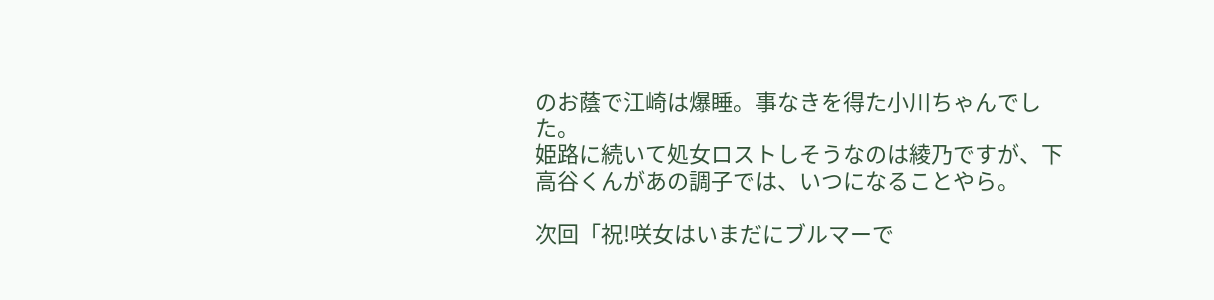のお蔭で江崎は爆睡。事なきを得た小川ちゃんでした。
姫路に続いて処女ロストしそうなのは綾乃ですが、下高谷くんがあの調子では、いつになることやら。

次回「祝!咲女はいまだにブルマーで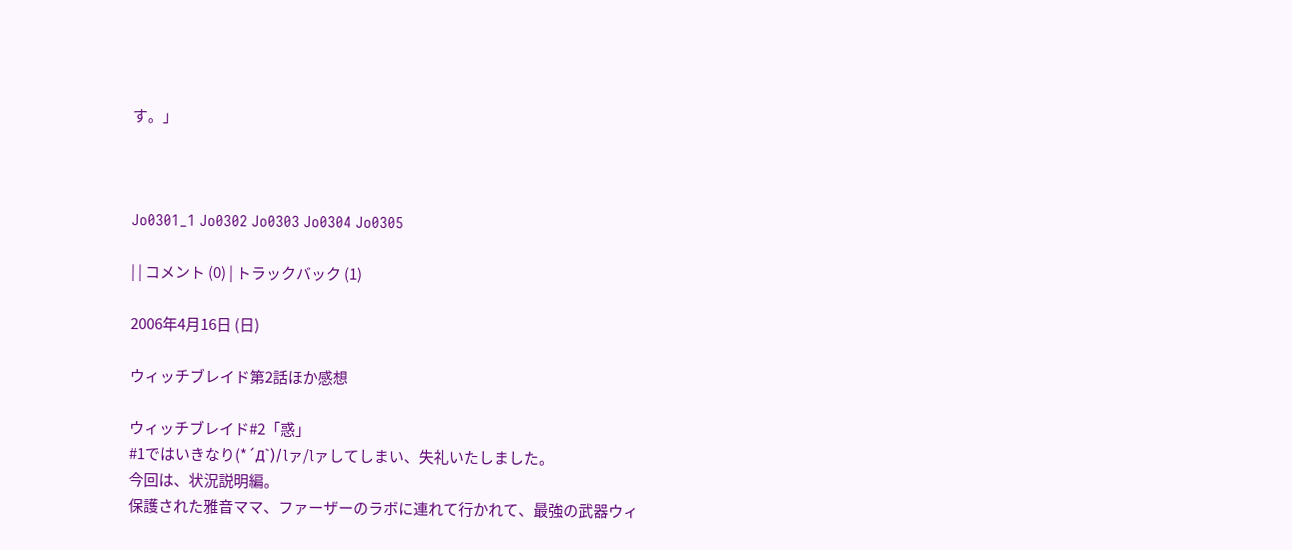す。」



Jo0301_1 Jo0302 Jo0303 Jo0304 Jo0305

| | コメント (0) | トラックバック (1)

2006年4月16日 (日)

ウィッチブレイド第2話ほか感想

ウィッチブレイド#2「惑」
#1ではいきなり(*´Д`)/lァ/lァしてしまい、失礼いたしました。
今回は、状況説明編。
保護された雅音ママ、ファーザーのラボに連れて行かれて、最強の武器ウィ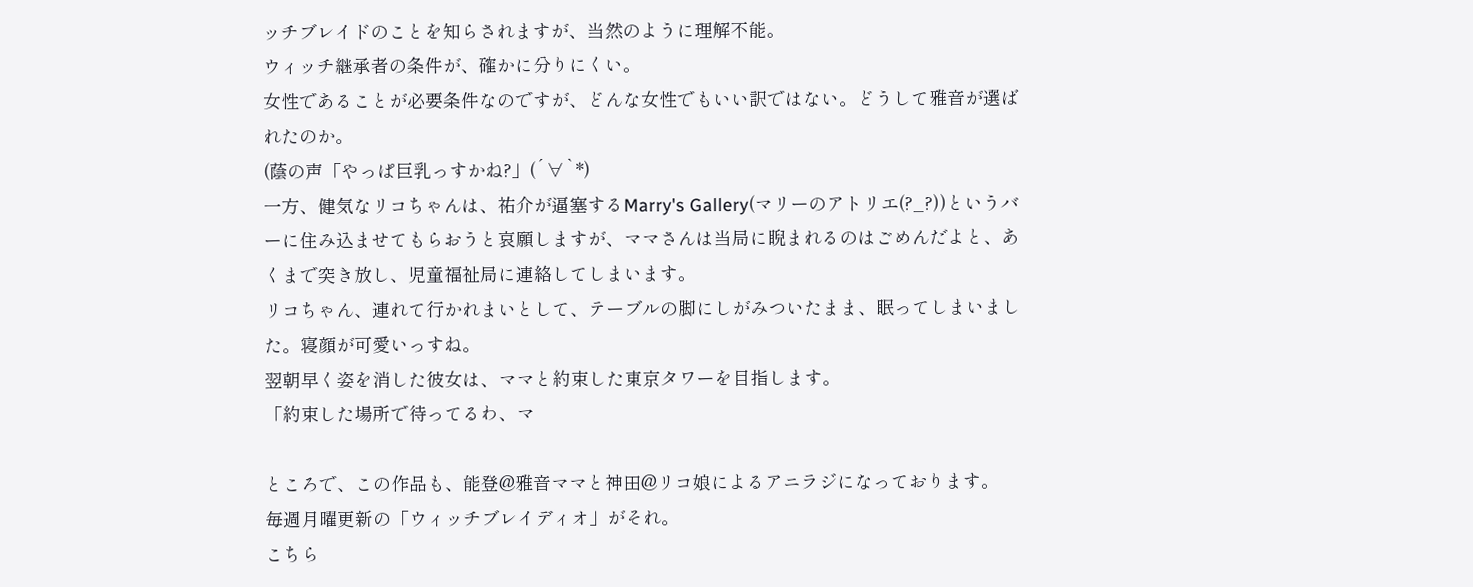ッチブレイドのことを知らされますが、当然のように理解不能。
ウィッチ継承者の条件が、確かに分りにくい。
女性であることが必要条件なのですが、どんな女性でもいい訳ではない。どうして雅音が選ばれたのか。
(蔭の声「やっぱ巨乳っすかね?」(´∀`*)
一方、健気なリコちゃんは、祐介が逼塞するMarry's Gallery(マリーのアトリエ(?_?))というバーに住み込ませてもらおうと哀願しますが、ママさんは当局に睨まれるのはごめんだよと、あくまで突き放し、児童福祉局に連絡してしまいます。
リコちゃん、連れて行かれまいとして、テーブルの脚にしがみついたまま、眠ってしまいました。寝顔が可愛いっすね。
翌朝早く姿を消した彼女は、ママと約束した東京タワーを目指します。
「約束した場所で待ってるわ、マ

ところで、この作品も、能登@雅音ママと神田@リコ娘によるアニラジになっております。
毎週月曜更新の「ウィッチブレイディオ」がそれ。
こちら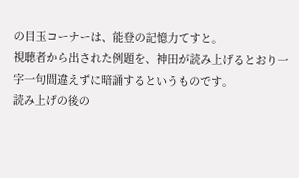の目玉コーナーは、能登の記憶力てすと。
視聴者から出された例題を、神田が読み上げるとおり一字一句間違えずに暗誦するというものです。
読み上げの後の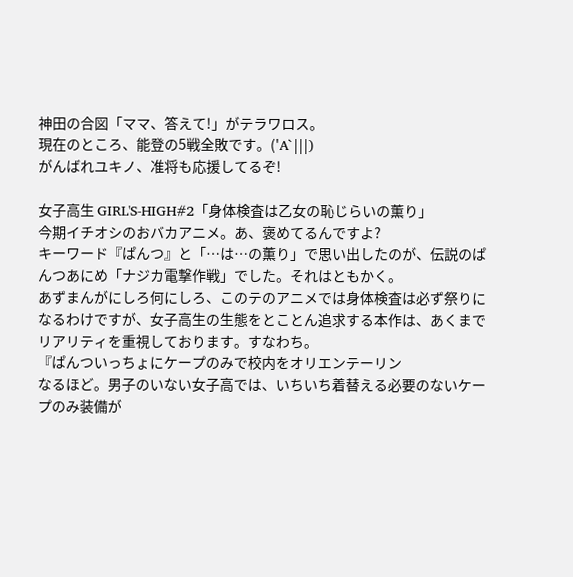神田の合図「ママ、答えて!」がテラワロス。
現在のところ、能登の5戦全敗です。('A`|||)
がんばれユキノ、准将も応援してるぞ!

女子高生 GIRL'S-HIGH#2「身体検査は乙女の恥じらいの薫り」
今期イチオシのおバカアニメ。あ、褒めてるんですよ?
キーワード『ぱんつ』と「…は…の薫り」で思い出したのが、伝説のぱんつあにめ「ナジカ電撃作戦」でした。それはともかく。
あずまんがにしろ何にしろ、このテのアニメでは身体検査は必ず祭りになるわけですが、女子高生の生態をとことん追求する本作は、あくまでリアリティを重視しております。すなわち。
『ぱんついっちょにケープのみで校内をオリエンテーリン
なるほど。男子のいない女子高では、いちいち着替える必要のないケープのみ装備が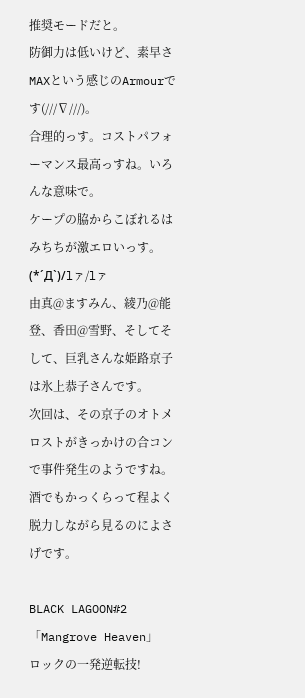推奨モードだと。
防御力は低いけど、素早さMAXという感じのArmourです(///∇///)。
合理的っす。コストパフォーマンス最高っすね。いろんな意味で。
ケープの脇からこぼれるはみちちが激エロいっす。(*´Д`)/lァ/lァ
由真@ますみん、綾乃@能登、香田@雪野、そしてそして、巨乳さんな姫路京子は氷上恭子さんです。
次回は、その京子のオトメロストがきっかけの合コンで事件発生のようですね。
酒でもかっくらって程よく脱力しながら見るのによさげです。

BLACK LAGOON#2「Mangrove Heaven」
ロックの一発逆転技!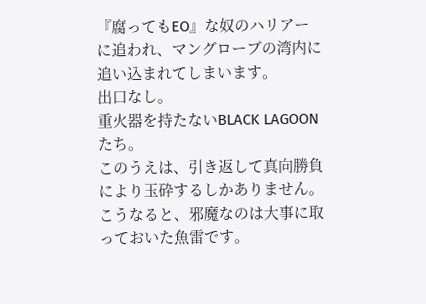『腐ってもEO』な奴のハリアーに追われ、マングローブの湾内に追い込まれてしまいます。
出口なし。
重火器を持たないBLACK LAGOONたち。
このうえは、引き返して真向勝負により玉砕するしかありません。
こうなると、邪魔なのは大事に取っておいた魚雷です。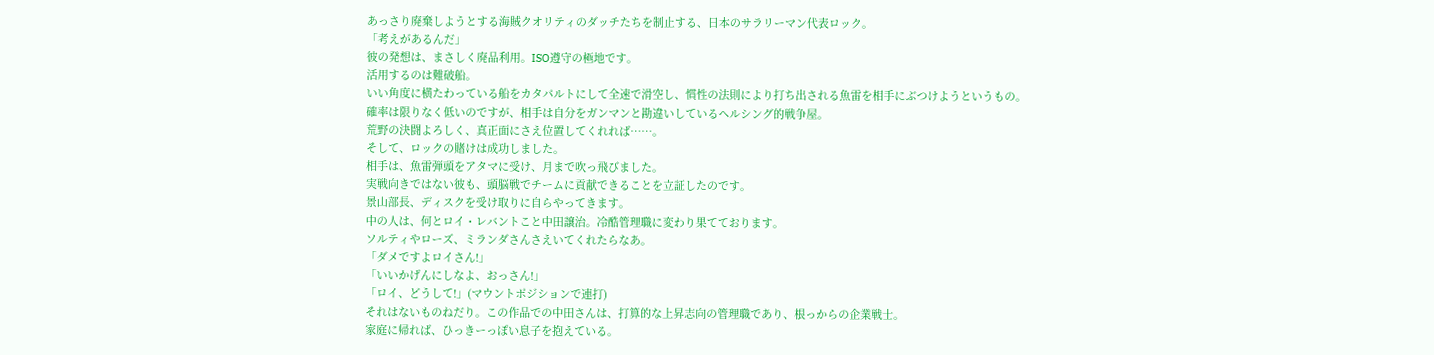あっさり廃棄しようとする海賊クオリティのダッチたちを制止する、日本のサラリーマン代表ロック。
「考えがあるんだ」
彼の発想は、まさしく廃品利用。ISO遵守の極地です。
活用するのは難破船。
いい角度に横たわっている船をカタパルトにして全速で滑空し、慣性の法則により打ち出される魚雷を相手にぶつけようというもの。
確率は限りなく低いのですが、相手は自分をガンマンと勘違いしているヘルシング的戦争屋。
荒野の決闘よろしく、真正面にさえ位置してくれれば……。
そして、ロックの賭けは成功しました。
相手は、魚雷弾頭をアタマに受け、月まで吹っ飛びました。
実戦向きではない彼も、頭脳戦でチームに貢献できることを立証したのです。
景山部長、ディスクを受け取りに自らやってきます。
中の人は、何とロイ・レバントこと中田譲治。冷酷管理職に変わり果てております。
ソルティやローズ、ミランダさんさえいてくれたらなあ。
「ダメですよロイさん!」
「いいかげんにしなよ、おっさん!」
「ロイ、どうして!」(マウントポジションで連打)
それはないものねだり。この作品での中田さんは、打算的な上昇志向の管理職であり、根っからの企業戦士。
家庭に帰れば、ひっきーっぽい息子を抱えている。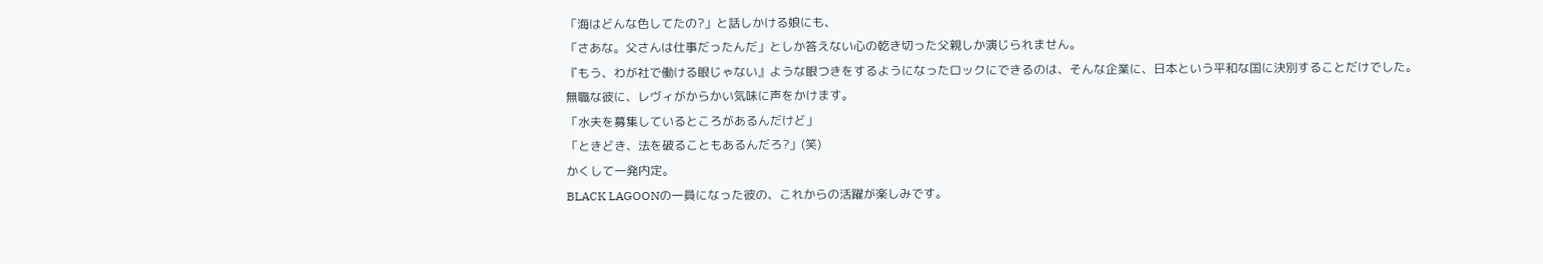「海はどんな色してたの?」と話しかける娘にも、
「さあな。父さんは仕事だったんだ」としか答えない心の乾き切った父親しか演じられません。
『もう、わが社で働ける眼じゃない』ような眼つきをするようになったロックにできるのは、そんな企業に、日本という平和な国に決別することだけでした。
無職な彼に、レヴィがからかい気味に声をかけます。
「水夫を募集しているところがあるんだけど」
「ときどき、法を破ることもあるんだろ?」(笑)
かくして一発内定。
BLACK LAGOONの一員になった彼の、これからの活躍が楽しみです。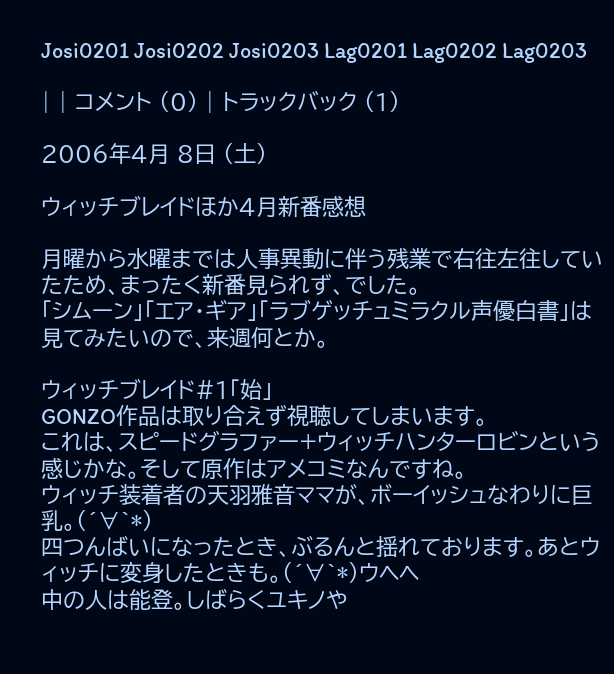Josi0201 Josi0202 Josi0203 Lag0201 Lag0202 Lag0203

| | コメント (0) | トラックバック (1)

2006年4月 8日 (土)

ウィッチブレイドほか4月新番感想

月曜から水曜までは人事異動に伴う残業で右往左往していたため、まったく新番見られず、でした。
「シムーン」「エア・ギア」「ラブゲッチュミラクル声優白書」は見てみたいので、来週何とか。

ウィッチブレイド#1「始」
GONZO作品は取り合えず視聴してしまいます。
これは、スピードグラファー+ウィッチハンターロビンという感じかな。そして原作はアメコミなんですね。
ウィッチ装着者の天羽雅音ママが、ボーイッシュなわりに巨乳。(´∀`*)
四つんばいになったとき、ぶるんと揺れております。あとウィッチに変身したときも。(´∀`*)ウヘヘ
中の人は能登。しばらくユキノや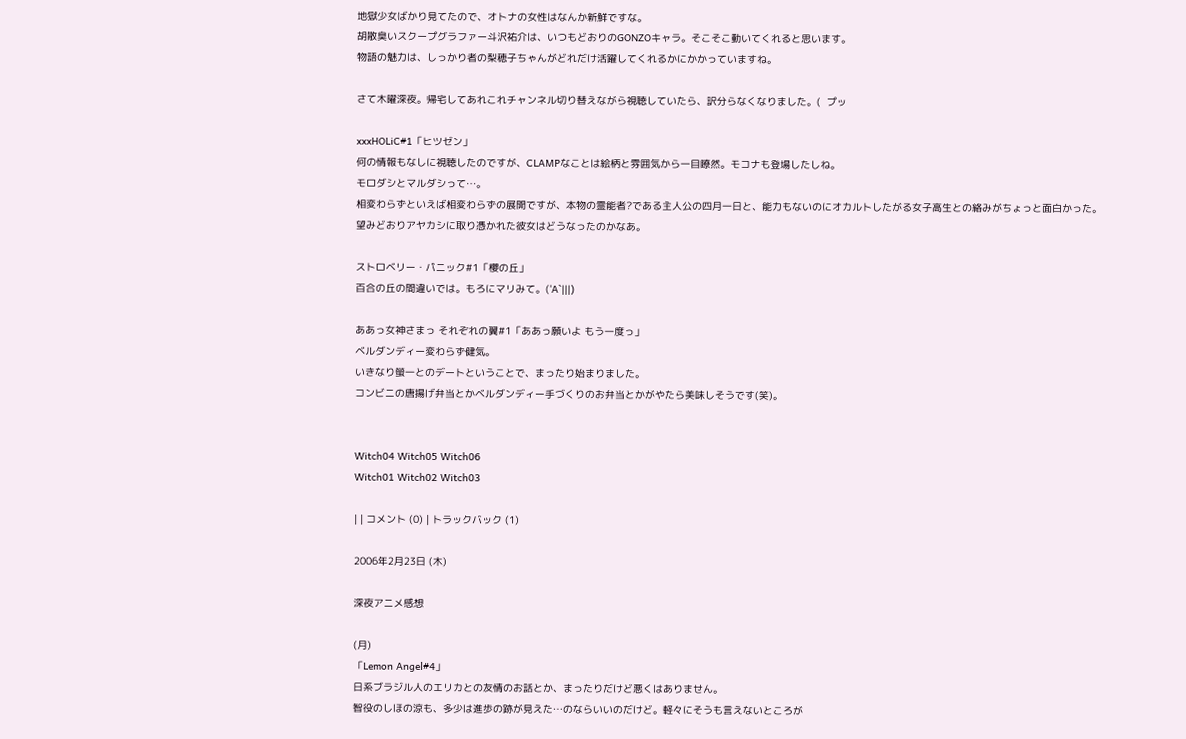地獄少女ばかり見てたので、オトナの女性はなんか新鮮ですな。
胡散臭いスクープグラファー斗沢祐介は、いつもどおりのGONZOキャラ。そこそこ動いてくれると思います。
物語の魅力は、しっかり者の梨穂子ちゃんがどれだけ活躍してくれるかにかかっていますね。

さて木曜深夜。帰宅してあれこれチャンネル切り替えながら視聴していたら、訳分らなくなりました。(  プッ

xxxHOLiC#1「ヒツゼン」
何の情報もなしに視聴したのですが、CLAMPなことは絵柄と雰囲気から一目瞭然。モコナも登場したしね。
モロダシとマルダシって…。
相変わらずといえば相変わらずの展開ですが、本物の霊能者?である主人公の四月一日と、能力もないのにオカルトしたがる女子高生との絡みがちょっと面白かった。
望みどおりアヤカシに取り憑かれた彼女はどうなったのかなあ。

ストロベリー・パニック#1「櫻の丘」
百合の丘の間違いでは。もろにマリみて。('A`|||)

ああっ女神さまっ それぞれの翼#1「ああっ願いよ もう一度っ」
ベルダンディー変わらず健気。
いきなり螢一とのデートということで、まったり始まりました。
コンビニの唐揚げ弁当とかベルダンディー手づくりのお弁当とかがやたら美味しそうです(笑)。


Witch04 Witch05 Witch06
Witch01 Witch02 Witch03

| | コメント (0) | トラックバック (1)

2006年2月23日 (木)

深夜アニメ感想

(月)
「Lemon Angel#4」
日系ブラジル人のエリカとの友情のお話とか、まったりだけど悪くはありません。
智役のしほの涼も、多少は進歩の跡が見えた…のならいいのだけど。軽々にそうも言えないところが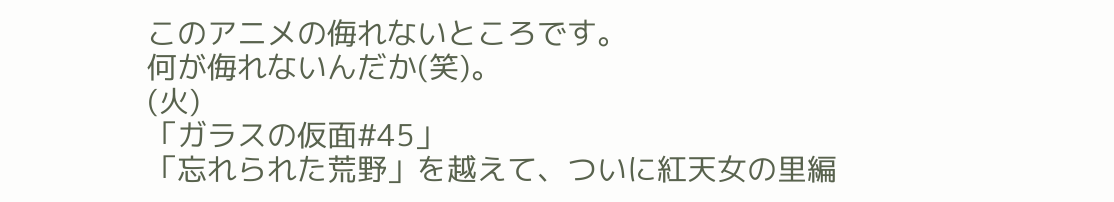このアニメの侮れないところです。
何が侮れないんだか(笑)。
(火)
「ガラスの仮面#45」
「忘れられた荒野」を越えて、ついに紅天女の里編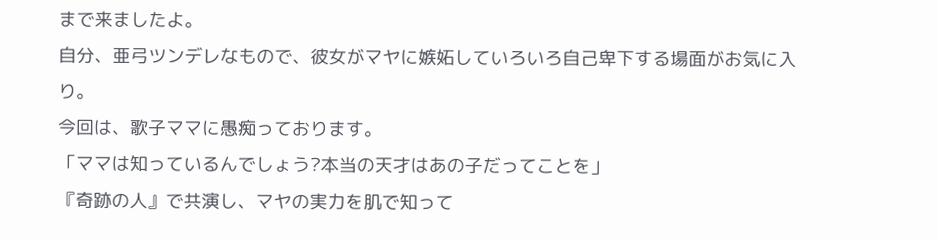まで来ましたよ。
自分、亜弓ツンデレなもので、彼女がマヤに嫉妬していろいろ自己卑下する場面がお気に入り。
今回は、歌子ママに愚痴っております。
「ママは知っているんでしょう?本当の天才はあの子だってことを」
『奇跡の人』で共演し、マヤの実力を肌で知って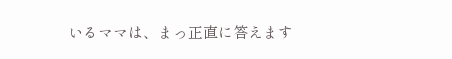いるママは、まっ正直に答えます